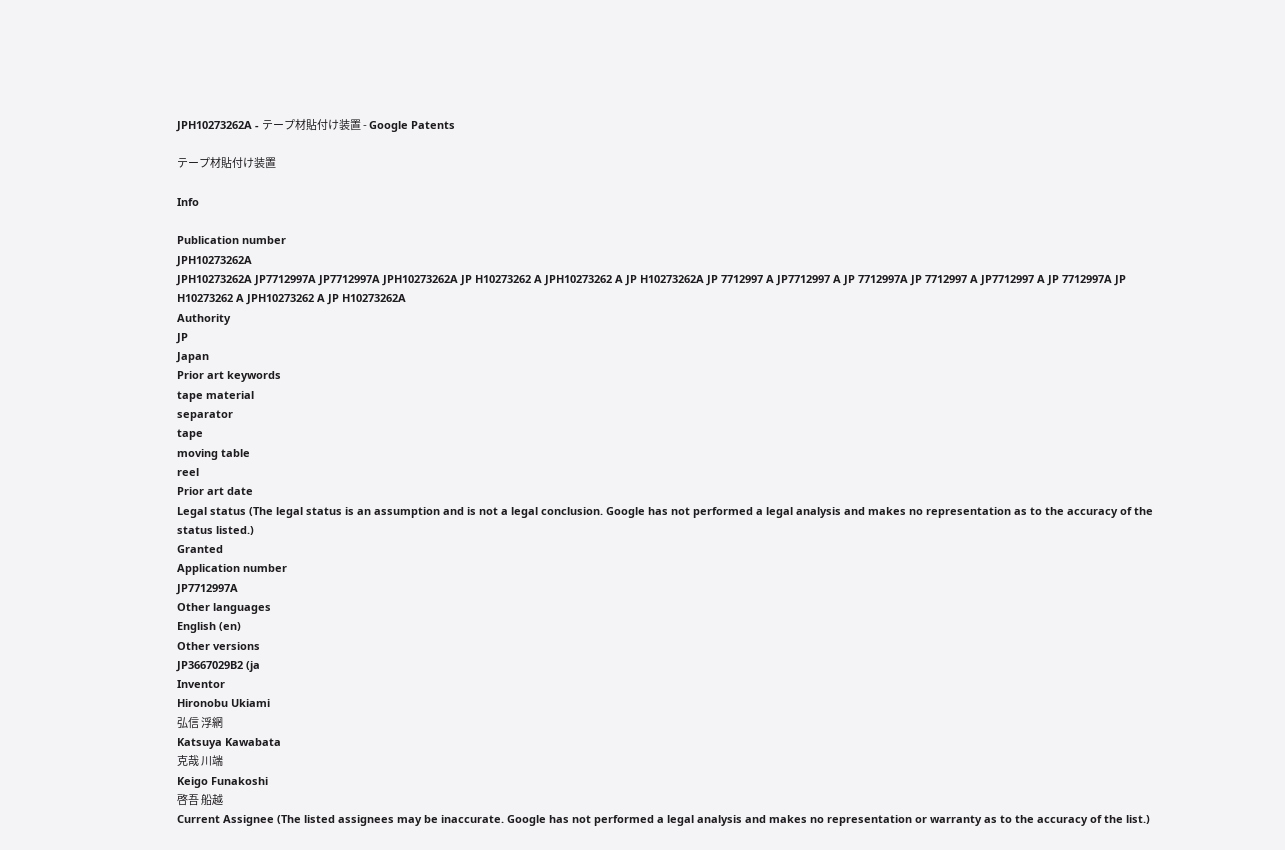JPH10273262A - テープ材貼付け装置 - Google Patents

テープ材貼付け装置

Info

Publication number
JPH10273262A
JPH10273262A JP7712997A JP7712997A JPH10273262A JP H10273262 A JPH10273262 A JP H10273262A JP 7712997 A JP7712997 A JP 7712997A JP 7712997 A JP7712997 A JP 7712997A JP H10273262 A JPH10273262 A JP H10273262A
Authority
JP
Japan
Prior art keywords
tape material
separator
tape
moving table
reel
Prior art date
Legal status (The legal status is an assumption and is not a legal conclusion. Google has not performed a legal analysis and makes no representation as to the accuracy of the status listed.)
Granted
Application number
JP7712997A
Other languages
English (en)
Other versions
JP3667029B2 (ja
Inventor
Hironobu Ukiami
弘信 浮網
Katsuya Kawabata
克哉 川端
Keigo Funakoshi
啓吾 船越
Current Assignee (The listed assignees may be inaccurate. Google has not performed a legal analysis and makes no representation or warranty as to the accuracy of the list.)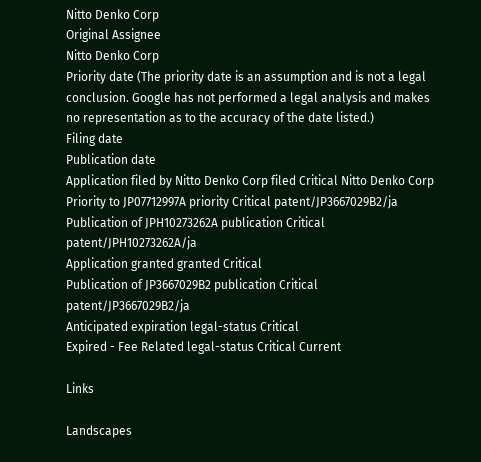Nitto Denko Corp
Original Assignee
Nitto Denko Corp
Priority date (The priority date is an assumption and is not a legal conclusion. Google has not performed a legal analysis and makes no representation as to the accuracy of the date listed.)
Filing date
Publication date
Application filed by Nitto Denko Corp filed Critical Nitto Denko Corp
Priority to JP07712997A priority Critical patent/JP3667029B2/ja
Publication of JPH10273262A publication Critical patent/JPH10273262A/ja
Application granted granted Critical
Publication of JP3667029B2 publication Critical patent/JP3667029B2/ja
Anticipated expiration legal-status Critical
Expired - Fee Related legal-status Critical Current

Links

Landscapes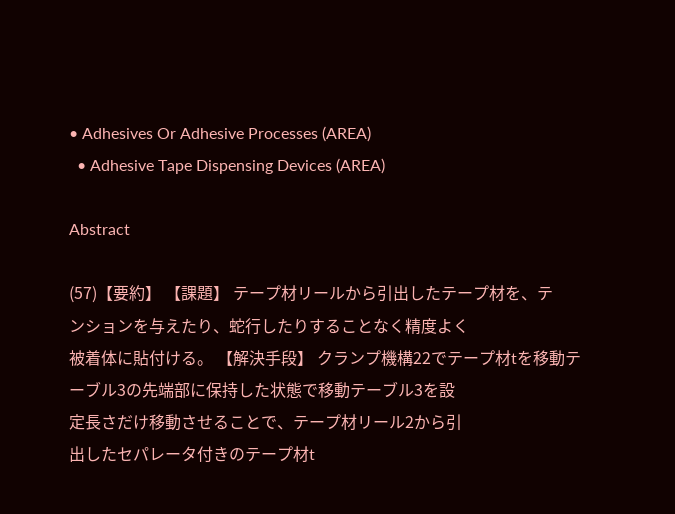• Adhesives Or Adhesive Processes (AREA)
  • Adhesive Tape Dispensing Devices (AREA)

Abstract

(57)【要約】 【課題】 テープ材リールから引出したテープ材を、テ
ンションを与えたり、蛇行したりすることなく精度よく
被着体に貼付ける。 【解決手段】 クランプ機構22でテープ材tを移動テ
ーブル3の先端部に保持した状態で移動テーブル3を設
定長さだけ移動させることで、テープ材リール2から引
出したセパレータ付きのテープ材t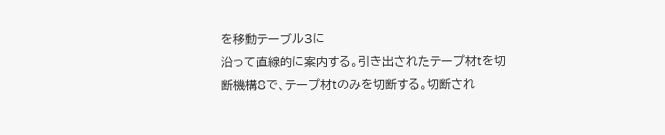を移動テーブル3に
沿って直線的に案内する。引き出されたテープ材tを切
断機構8で、テープ材tのみを切断する。切断され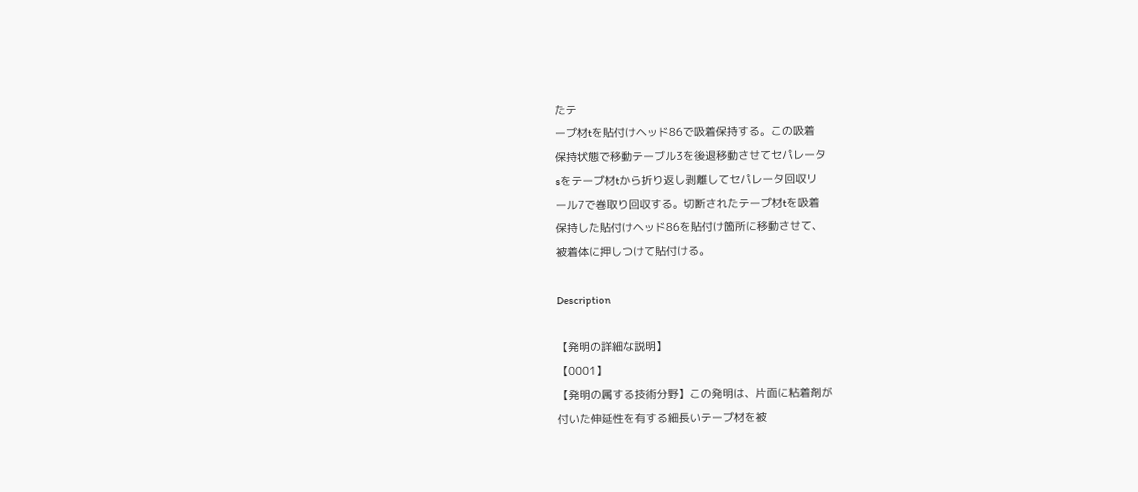たテ
ープ材tを貼付けヘッド86で吸着保持する。この吸着
保持状態で移動テーブル3を後退移動させてセパレータ
sをテープ材tから折り返し剥離してセパレータ回収リ
ール7で巻取り回収する。切断されたテープ材tを吸着
保持した貼付けヘッド86を貼付け箇所に移動させて、
被着体に押しつけて貼付ける。

Description

【発明の詳細な説明】
【0001】
【発明の属する技術分野】この発明は、片面に粘着剤が
付いた伸延性を有する細長いテープ材を被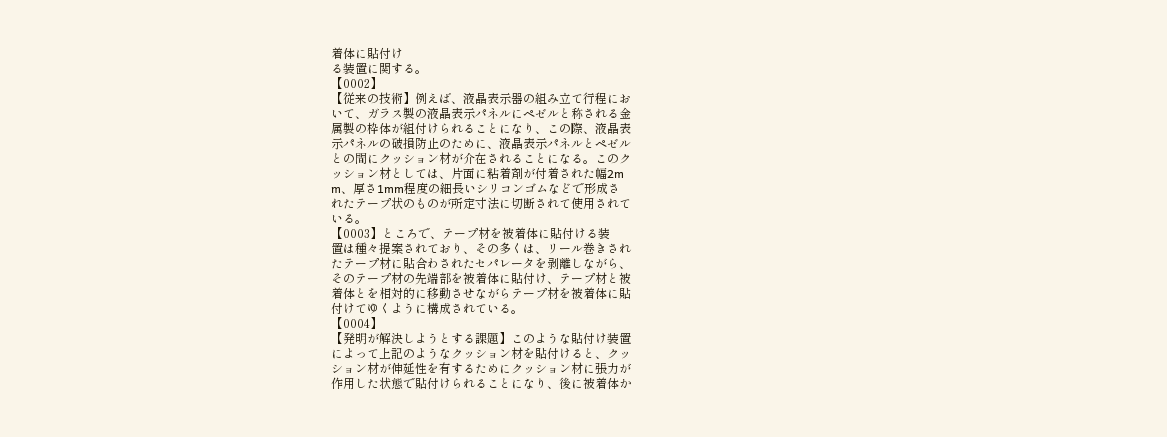着体に貼付け
る装置に関する。
【0002】
【従来の技術】例えば、液晶表示器の組み立て行程にお
いて、ガラス製の液晶表示パネルにペゼルと称される金
属製の枠体が組付けられることになり、この際、液晶表
示パネルの破損防止のために、液晶表示パネルとペゼル
との間にクッション材が介在されることになる。このク
ッション材としては、片面に粘着剤が付着された幅2m
m、厚さ1mm程度の細長いシリコンゴムなどで形成さ
れたテープ状のものが所定寸法に切断されて使用されて
いる。
【0003】ところで、テープ材を被着体に貼付ける装
置は種々提案されており、その多くは、リール巻きされ
たテープ材に貼合わされたセパレータを剥離しながら、
そのテープ材の先端部を被着体に貼付け、テープ材と被
着体とを相対的に移動させながらテープ材を被着体に貼
付けてゆくように構成されている。
【0004】
【発明が解決しようとする課題】このような貼付け装置
によって上記のようなクッション材を貼付けると、クッ
ション材が伸延性を有するためにクッション材に張力が
作用した状態で貼付けられることになり、後に被着体か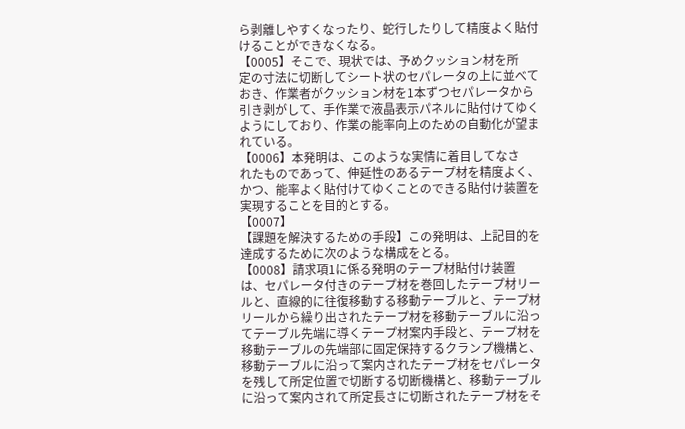ら剥離しやすくなったり、蛇行したりして精度よく貼付
けることができなくなる。
【0005】そこで、現状では、予めクッション材を所
定の寸法に切断してシート状のセパレータの上に並べて
おき、作業者がクッション材を1本ずつセパレータから
引き剥がして、手作業で液晶表示パネルに貼付けてゆく
ようにしており、作業の能率向上のための自動化が望ま
れている。
【0006】本発明は、このような実情に着目してなさ
れたものであって、伸延性のあるテープ材を精度よく、
かつ、能率よく貼付けてゆくことのできる貼付け装置を
実現することを目的とする。
【0007】
【課題を解決するための手段】この発明は、上記目的を
達成するために次のような構成をとる。
【0008】請求項1に係る発明のテープ材貼付け装置
は、セパレータ付きのテープ材を巻回したテープ材リー
ルと、直線的に往復移動する移動テーブルと、テープ材
リールから繰り出されたテープ材を移動テーブルに沿っ
てテーブル先端に導くテープ材案内手段と、テープ材を
移動テーブルの先端部に固定保持するクランプ機構と、
移動テーブルに沿って案内されたテープ材をセパレータ
を残して所定位置で切断する切断機構と、移動テーブル
に沿って案内されて所定長さに切断されたテープ材をそ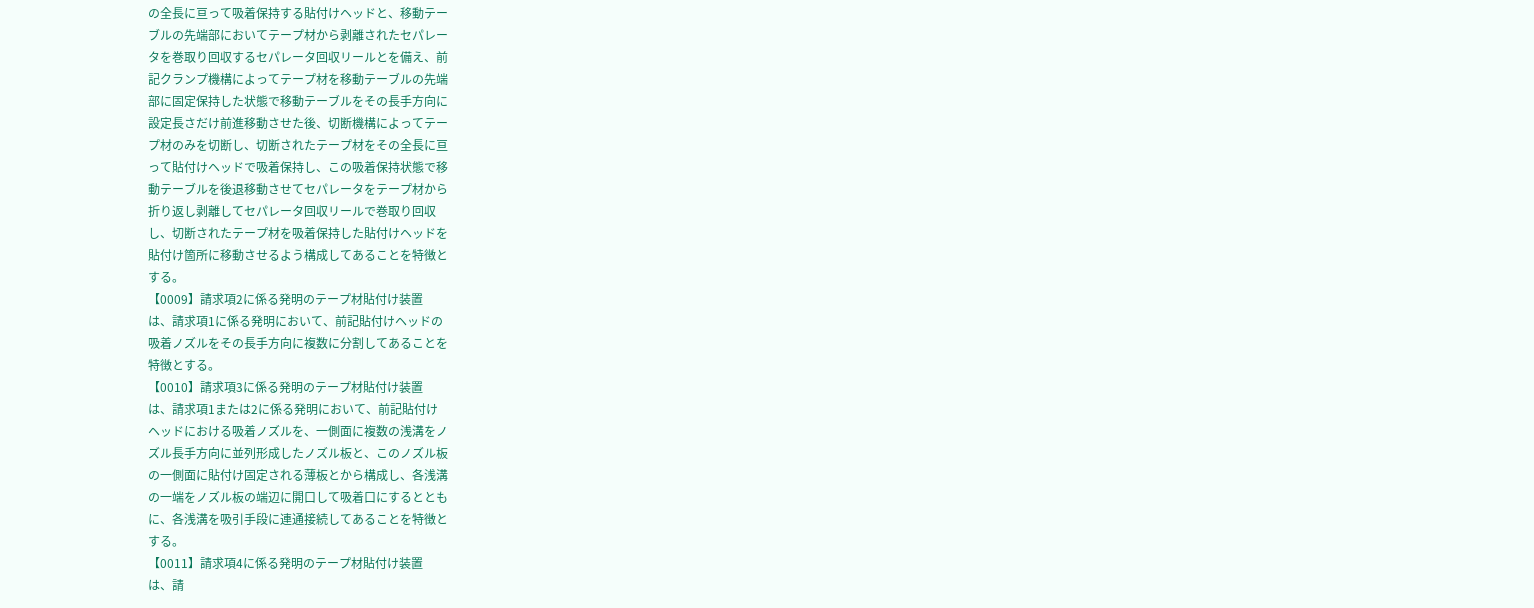の全長に亘って吸着保持する貼付けヘッドと、移動テー
ブルの先端部においてテープ材から剥離されたセパレー
タを巻取り回収するセパレータ回収リールとを備え、前
記クランプ機構によってテープ材を移動テーブルの先端
部に固定保持した状態で移動テーブルをその長手方向に
設定長さだけ前進移動させた後、切断機構によってテー
プ材のみを切断し、切断されたテープ材をその全長に亘
って貼付けヘッドで吸着保持し、この吸着保持状態で移
動テーブルを後退移動させてセパレータをテープ材から
折り返し剥離してセパレータ回収リールで巻取り回収
し、切断されたテープ材を吸着保持した貼付けヘッドを
貼付け箇所に移動させるよう構成してあることを特徴と
する。
【0009】請求項2に係る発明のテープ材貼付け装置
は、請求項1に係る発明において、前記貼付けヘッドの
吸着ノズルをその長手方向に複数に分割してあることを
特徴とする。
【0010】請求項3に係る発明のテープ材貼付け装置
は、請求項1または2に係る発明において、前記貼付け
ヘッドにおける吸着ノズルを、一側面に複数の浅溝をノ
ズル長手方向に並列形成したノズル板と、このノズル板
の一側面に貼付け固定される薄板とから構成し、各浅溝
の一端をノズル板の端辺に開口して吸着口にするととも
に、各浅溝を吸引手段に連通接続してあることを特徴と
する。
【0011】請求項4に係る発明のテープ材貼付け装置
は、請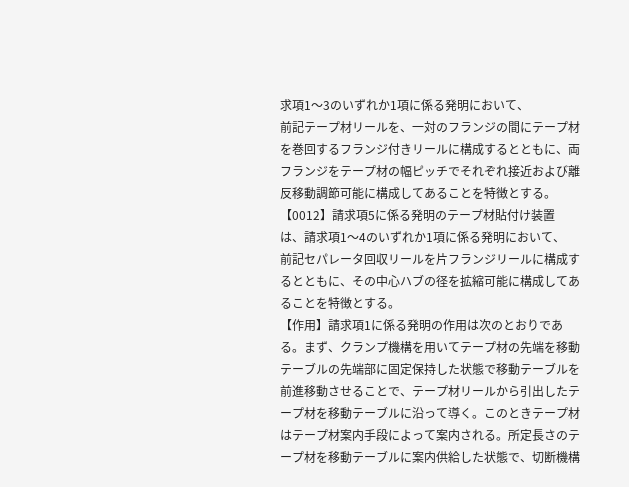求項1〜3のいずれか1項に係る発明において、
前記テープ材リールを、一対のフランジの間にテープ材
を巻回するフランジ付きリールに構成するとともに、両
フランジをテープ材の幅ピッチでそれぞれ接近および離
反移動調節可能に構成してあることを特徴とする。
【0012】請求項5に係る発明のテープ材貼付け装置
は、請求項1〜4のいずれか1項に係る発明において、
前記セパレータ回収リールを片フランジリールに構成す
るとともに、その中心ハブの径を拡縮可能に構成してあ
ることを特徴とする。
【作用】請求項1に係る発明の作用は次のとおりであ
る。まず、クランプ機構を用いてテープ材の先端を移動
テーブルの先端部に固定保持した状態で移動テーブルを
前進移動させることで、テープ材リールから引出したテ
ープ材を移動テーブルに沿って導く。このときテープ材
はテープ材案内手段によって案内される。所定長さのテ
ープ材を移動テーブルに案内供給した状態で、切断機構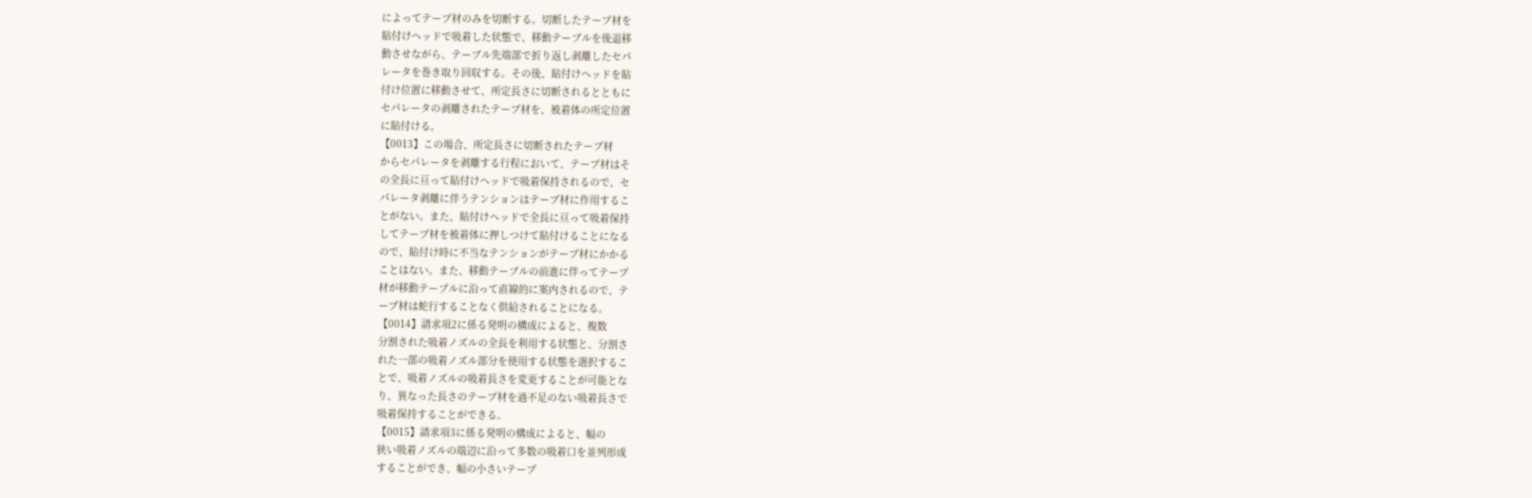によってテープ材のみを切断する。切断したテープ材を
貼付けヘッドで吸着した状態で、移動テーブルを後退移
動させながら、テーブル先端部で折り返し剥離したセパ
レータを巻き取り回収する。その後、貼付けヘッドを貼
付け位置に移動させて、所定長さに切断されるとともに
セパレータの剥離されたテープ材を、被着体の所定位置
に貼付ける。
【0013】この場合、所定長さに切断されたテープ材
からセパレータを剥離する行程において、テープ材はそ
の全長に亘って貼付けヘッドで吸着保持されるので、セ
パレータ剥離に伴うテンションはテープ材に作用するこ
とがない。また、貼付けヘッドで全長に亘って吸着保持
してテープ材を被着体に押しつけて貼付けることになる
ので、貼付け時に不当なテンションがテープ材にかかる
ことはない。また、移動テーブルの前進に伴ってテープ
材が移動テーブルに沿って直線的に案内されるので、テ
ープ材は蛇行することなく供給されることになる。
【0014】請求項2に係る発明の構成によると、複数
分割された吸着ノズルの全長を利用する状態と、分割さ
れた一部の吸着ノズル部分を使用する状態を選択するこ
とで、吸着ノズルの吸着長さを変更することが可能とな
り、異なった長さのテープ材を過不足のない吸着長さで
吸着保持することができる。
【0015】請求項3に係る発明の構成によると、幅の
狭い吸着ノズルの端辺に沿って多数の吸着口を並列形成
することができ、幅の小さいテープ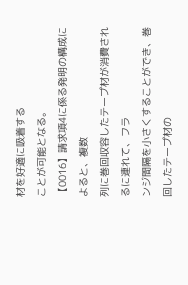材を好適に吸着する
ことが可能となる。
【0016】請求項4に係る発明の構成によると、複数
列に巻回収容したテープ材が消費されるに連れて、フラ
ンジ間隔を小さくすることができ、巻回したテープ材の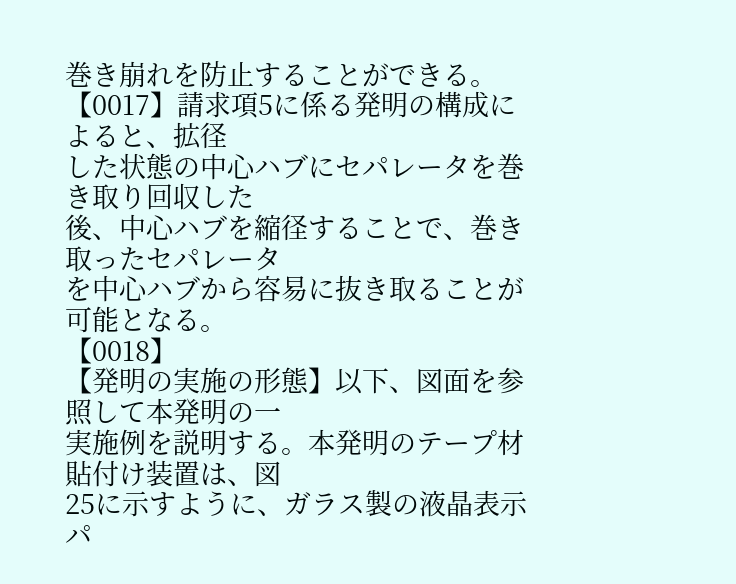巻き崩れを防止することができる。
【0017】請求項5に係る発明の構成によると、拡径
した状態の中心ハブにセパレータを巻き取り回収した
後、中心ハブを縮径することで、巻き取ったセパレータ
を中心ハブから容易に抜き取ることが可能となる。
【0018】
【発明の実施の形態】以下、図面を参照して本発明の一
実施例を説明する。本発明のテープ材貼付け装置は、図
25に示すように、ガラス製の液晶表示パ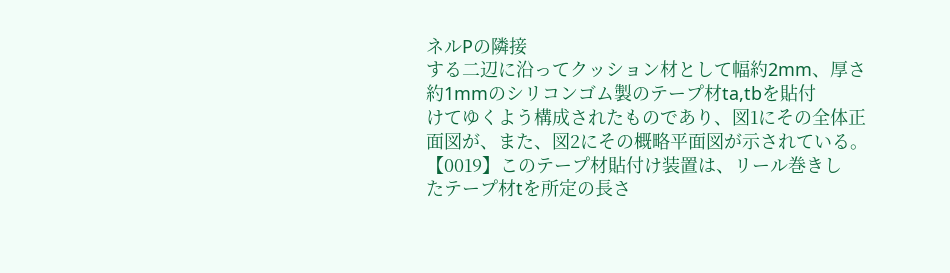ネルPの隣接
する二辺に沿ってクッション材として幅約2mm、厚さ
約1mmのシリコンゴム製のテープ材ta,tbを貼付
けてゆくよう構成されたものであり、図1にその全体正
面図が、また、図2にその概略平面図が示されている。
【0019】このテープ材貼付け装置は、リール巻きし
たテープ材tを所定の長さ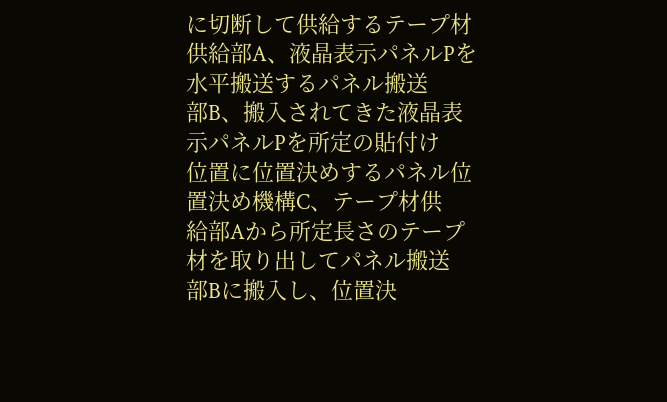に切断して供給するテープ材
供給部A、液晶表示パネルPを水平搬送するパネル搬送
部B、搬入されてきた液晶表示パネルPを所定の貼付け
位置に位置決めするパネル位置決め機構C、テープ材供
給部Aから所定長さのテープ材を取り出してパネル搬送
部Bに搬入し、位置決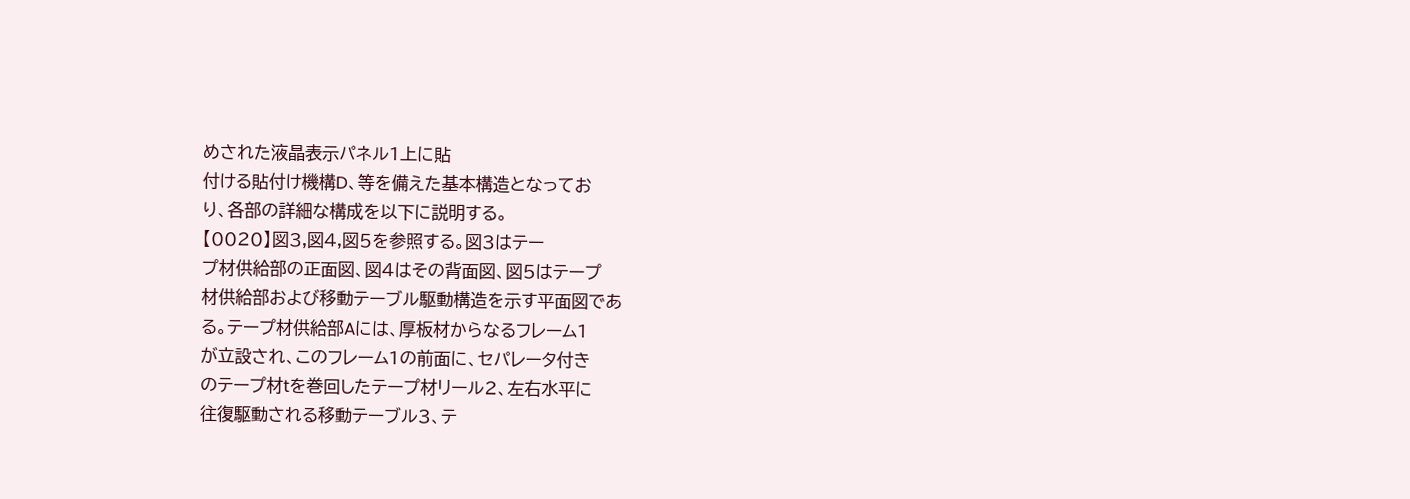めされた液晶表示パネル1上に貼
付ける貼付け機構D、等を備えた基本構造となってお
り、各部の詳細な構成を以下に説明する。
【0020】図3,図4,図5を参照する。図3はテー
プ材供給部の正面図、図4はその背面図、図5はテープ
材供給部および移動テーブル駆動構造を示す平面図であ
る。テープ材供給部Aには、厚板材からなるフレーム1
が立設され、このフレーム1の前面に、セパレータ付き
のテープ材tを巻回したテープ材リール2、左右水平に
往復駆動される移動テーブル3、テ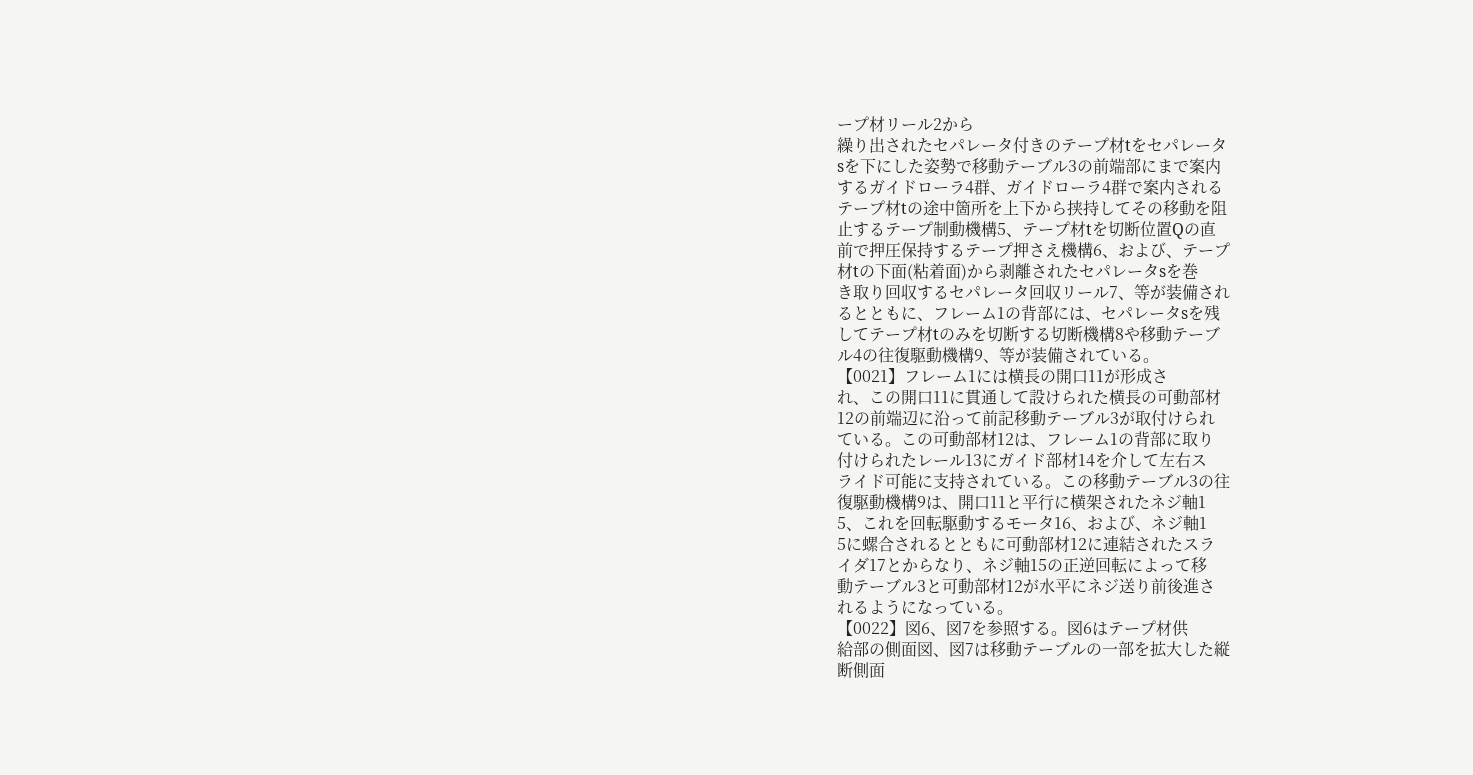ープ材リール2から
繰り出されたセパレータ付きのテープ材tをセパレータ
sを下にした姿勢で移動テーブル3の前端部にまで案内
するガイドローラ4群、ガイドローラ4群で案内される
テープ材tの途中箇所を上下から挟持してその移動を阻
止するテープ制動機構5、テープ材tを切断位置Qの直
前で押圧保持するテープ押さえ機構6、および、テープ
材tの下面(粘着面)から剥離されたセパレータsを巻
き取り回収するセパレータ回収リール7、等が装備され
るとともに、フレーム1の背部には、セパレータsを残
してテープ材tのみを切断する切断機構8や移動テーブ
ル4の往復駆動機構9、等が装備されている。
【0021】フレーム1には横長の開口11が形成さ
れ、この開口11に貫通して設けられた横長の可動部材
12の前端辺に沿って前記移動テーブル3が取付けられ
ている。この可動部材12は、フレーム1の背部に取り
付けられたレール13にガイド部材14を介して左右ス
ライド可能に支持されている。この移動テーブル3の往
復駆動機構9は、開口11と平行に横架されたネジ軸1
5、これを回転駆動するモータ16、および、ネジ軸1
5に螺合されるとともに可動部材12に連結されたスラ
イダ17とからなり、ネジ軸15の正逆回転によって移
動テーブル3と可動部材12が水平にネジ送り前後進さ
れるようになっている。
【0022】図6、図7を参照する。図6はテープ材供
給部の側面図、図7は移動テーブルの一部を拡大した縦
断側面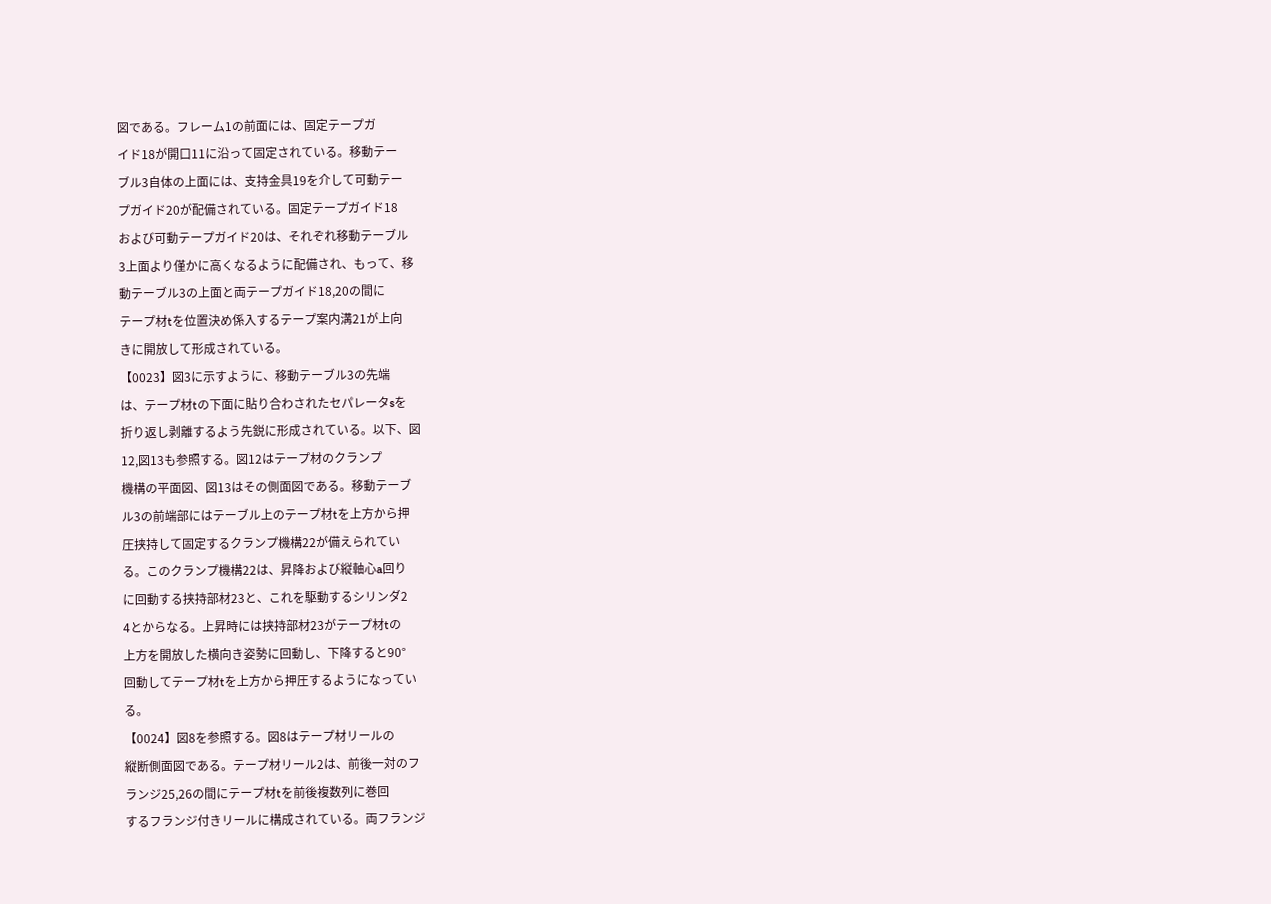図である。フレーム1の前面には、固定テープガ
イド18が開口11に沿って固定されている。移動テー
ブル3自体の上面には、支持金具19を介して可動テー
プガイド20が配備されている。固定テープガイド18
および可動テープガイド20は、それぞれ移動テーブル
3上面より僅かに高くなるように配備され、もって、移
動テーブル3の上面と両テープガイド18,20の間に
テープ材tを位置決め係入するテープ案内溝21が上向
きに開放して形成されている。
【0023】図3に示すように、移動テーブル3の先端
は、テープ材tの下面に貼り合わされたセパレータsを
折り返し剥離するよう先鋭に形成されている。以下、図
12,図13も参照する。図12はテープ材のクランプ
機構の平面図、図13はその側面図である。移動テーブ
ル3の前端部にはテーブル上のテープ材tを上方から押
圧挟持して固定するクランプ機構22が備えられてい
る。このクランプ機構22は、昇降および縦軸心a回り
に回動する挟持部材23と、これを駆動するシリンダ2
4とからなる。上昇時には挟持部材23がテープ材tの
上方を開放した横向き姿勢に回動し、下降すると90°
回動してテープ材tを上方から押圧するようになってい
る。
【0024】図8を参照する。図8はテープ材リールの
縦断側面図である。テープ材リール2は、前後一対のフ
ランジ25,26の間にテープ材tを前後複数列に巻回
するフランジ付きリールに構成されている。両フランジ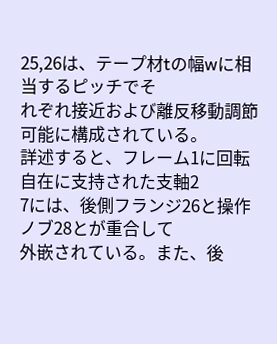25,26は、テープ材tの幅wに相当するピッチでそ
れぞれ接近および離反移動調節可能に構成されている。
詳述すると、フレーム1に回転自在に支持された支軸2
7には、後側フランジ26と操作ノブ28とが重合して
外嵌されている。また、後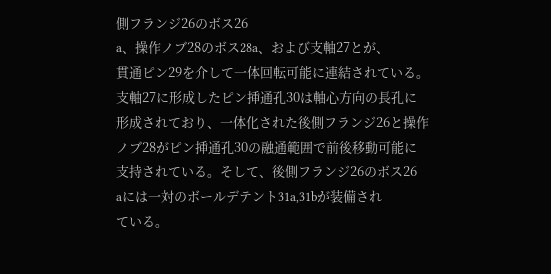側フランジ26のボス26
a、操作ノブ28のボス28a、および支軸27とが、
貫通ピン29を介して一体回転可能に連結されている。
支軸27に形成したピン挿通孔30は軸心方向の長孔に
形成されており、一体化された後側フランジ26と操作
ノブ28がピン挿通孔30の融通範囲で前後移動可能に
支持されている。そして、後側フランジ26のボス26
aには一対のボールデテント31a,31bが装備され
ている。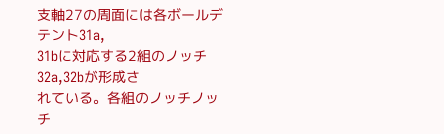支軸27の周面には各ボールデテント31a,
31bに対応する2組のノッチ32a,32bが形成さ
れている。各組のノッチノッチ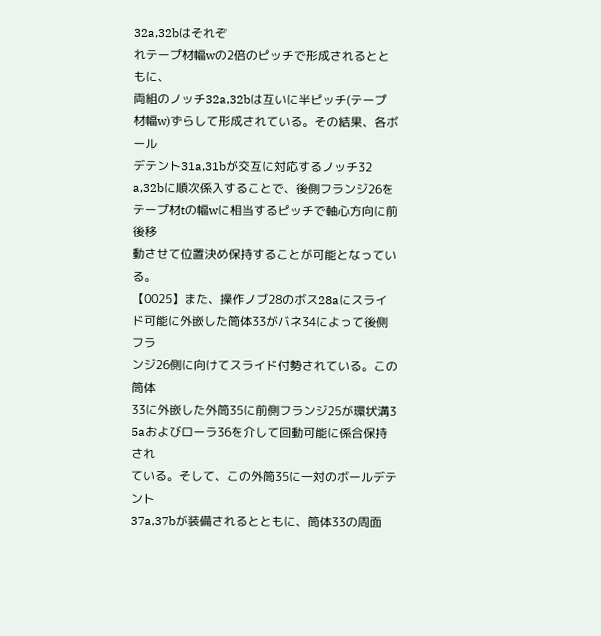32a,32bはそれぞ
れテープ材幅wの2倍のピッチで形成されるとともに、
両組のノッチ32a,32bは互いに半ピッチ(テープ
材幅w)ずらして形成されている。その結果、各ボール
デテント31a,31bが交互に対応するノッチ32
a,32bに順次係入することで、後側フランジ26を
テープ材tの幅wに相当するピッチで軸心方向に前後移
動させて位置決め保持することが可能となっている。
【0025】また、操作ノブ28のボス28aにスライ
ド可能に外嵌した筒体33がバネ34によって後側フラ
ンジ26側に向けてスライド付勢されている。この筒体
33に外嵌した外筒35に前側フランジ25が環状溝3
5aおよびローラ36を介して回動可能に係合保持され
ている。そして、この外筒35に一対のボールデテント
37a,37bが装備されるとともに、筒体33の周面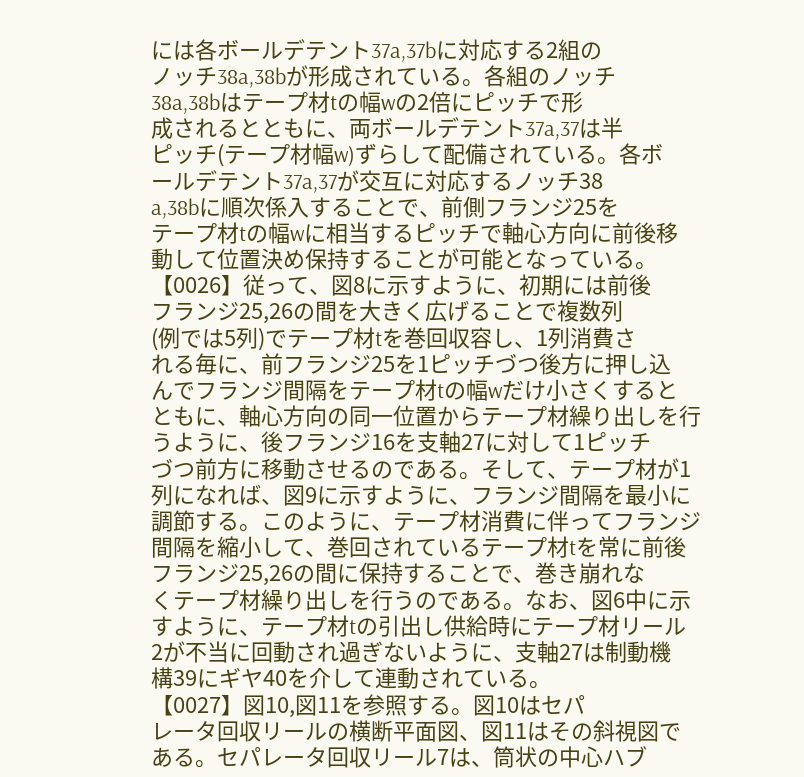には各ボールデテント37a,37bに対応する2組の
ノッチ38a,38bが形成されている。各組のノッチ
38a,38bはテープ材tの幅wの2倍にピッチで形
成されるとともに、両ボールデテント37a,37は半
ピッチ(テープ材幅w)ずらして配備されている。各ボ
ールデテント37a,37が交互に対応するノッチ38
a,38bに順次係入することで、前側フランジ25を
テープ材tの幅wに相当するピッチで軸心方向に前後移
動して位置決め保持することが可能となっている。
【0026】従って、図8に示すように、初期には前後
フランジ25,26の間を大きく広げることで複数列
(例では5列)でテープ材tを巻回収容し、1列消費さ
れる毎に、前フランジ25を1ピッチづつ後方に押し込
んでフランジ間隔をテープ材tの幅wだけ小さくすると
ともに、軸心方向の同一位置からテープ材繰り出しを行
うように、後フランジ16を支軸27に対して1ピッチ
づつ前方に移動させるのである。そして、テープ材が1
列になれば、図9に示すように、フランジ間隔を最小に
調節する。このように、テープ材消費に伴ってフランジ
間隔を縮小して、巻回されているテープ材tを常に前後
フランジ25,26の間に保持することで、巻き崩れな
くテープ材繰り出しを行うのである。なお、図6中に示
すように、テープ材tの引出し供給時にテープ材リール
2が不当に回動され過ぎないように、支軸27は制動機
構39にギヤ40を介して連動されている。
【0027】図10,図11を参照する。図10はセパ
レータ回収リールの横断平面図、図11はその斜視図で
ある。セパレータ回収リール7は、筒状の中心ハブ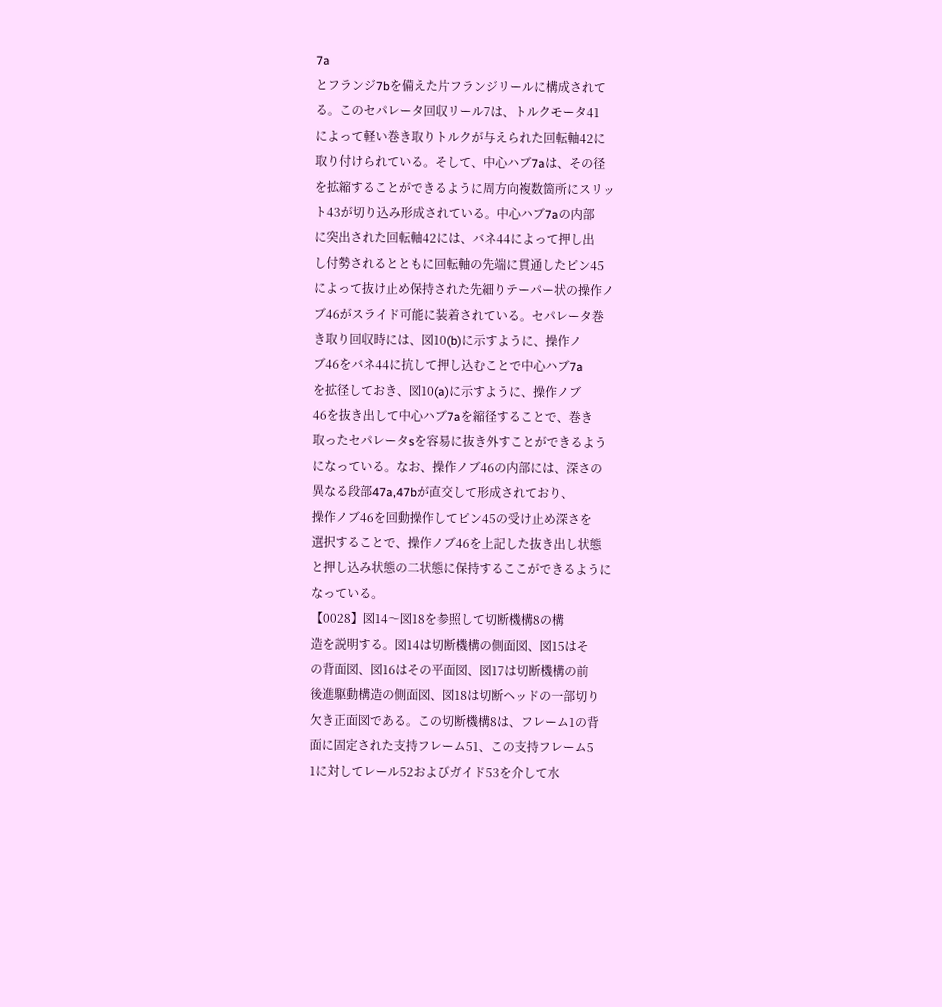7a
とフランジ7bを備えた片フランジリールに構成されて
る。このセパレータ回収リール7は、トルクモータ41
によって軽い巻き取りトルクが与えられた回転軸42に
取り付けられている。そして、中心ハブ7aは、その径
を拡縮することができるように周方向複数箇所にスリッ
ト43が切り込み形成されている。中心ハブ7aの内部
に突出された回転軸42には、バネ44によって押し出
し付勢されるとともに回転軸の先端に貫通したピン45
によって抜け止め保持された先細りテーパー状の操作ノ
ブ46がスライド可能に装着されている。セパレータ巻
き取り回収時には、図10(b)に示すように、操作ノ
ブ46をバネ44に抗して押し込むことで中心ハブ7a
を拡径しておき、図10(a)に示すように、操作ノブ
46を抜き出して中心ハブ7aを縮径することで、巻き
取ったセパレータsを容易に抜き外すことができるよう
になっている。なお、操作ノブ46の内部には、深さの
異なる段部47a,47bが直交して形成されており、
操作ノブ46を回動操作してピン45の受け止め深さを
選択することで、操作ノブ46を上記した抜き出し状態
と押し込み状態の二状態に保持するここができるように
なっている。
【0028】図14〜図18を参照して切断機構8の構
造を説明する。図14は切断機構の側面図、図15はそ
の背面図、図16はその平面図、図17は切断機構の前
後進駆動構造の側面図、図18は切断ヘッドの一部切り
欠き正面図である。この切断機構8は、フレーム1の背
面に固定された支持フレーム51、この支持フレーム5
1に対してレール52およびガイド53を介して水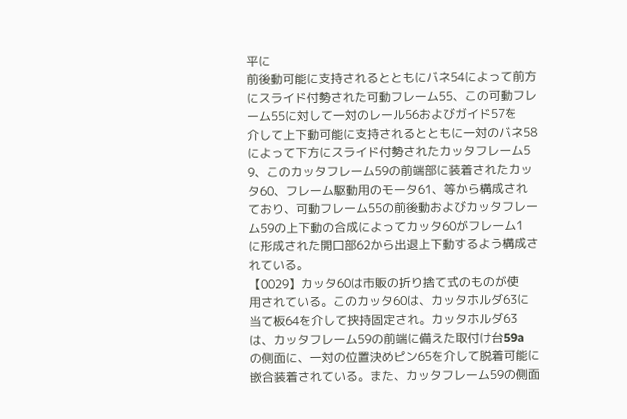平に
前後動可能に支持されるとともにバネ54によって前方
にスライド付勢された可動フレーム55、この可動フレ
ーム55に対して一対のレール56およびガイド57を
介して上下動可能に支持されるとともに一対のバネ58
によって下方にスライド付勢されたカッタフレーム5
9、このカッタフレーム59の前端部に装着されたカッ
タ60、フレーム駆動用のモータ61、等から構成され
ており、可動フレーム55の前後動およびカッタフレー
ム59の上下動の合成によってカッタ60がフレーム1
に形成された開口部62から出退上下動するよう構成さ
れている。
【0029】カッタ60は市販の折り捨て式のものが使
用されている。このカッタ60は、カッタホルダ63に
当て板64を介して挟持固定され。カッタホルダ63
は、カッタフレーム59の前端に備えた取付け台59a
の側面に、一対の位置決めピン65を介して脱着可能に
嵌合装着されている。また、カッタフレーム59の側面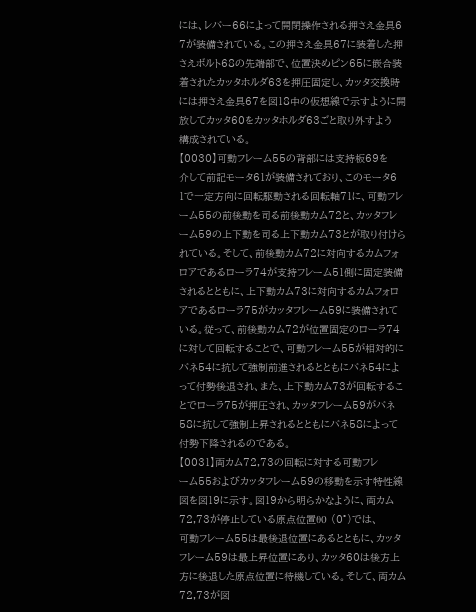には、レバー66によって開閉操作される押さえ金具6
7が装備されている。この押さえ金具67に装着した押
さえボルト68の先端部で、位置決めピン65に嵌合装
着されたカッタホルダ63を押圧固定し、カッタ交換時
には押さえ金具67を図18中の仮想線で示すように開
放してカッタ60をカッタホルダ63ごと取り外すよう
構成されている。
【0030】可動フレーム55の背部には支持板69を
介して前記モータ61が装備されており、このモータ6
1で一定方向に回転駆動される回転軸71に、可動フレ
ーム55の前後動を司る前後動カム72と、カッタフレ
ーム59の上下動を司る上下動カム73とが取り付けら
れている。そして、前後動カム72に対向するカムフォ
ロアであるローラ74が支持フレーム51側に固定装備
されるとともに、上下動カム73に対向するカムフォロ
アであるローラ75がカッタフレーム59に装備されて
いる。従って、前後動カム72が位置固定のローラ74
に対して回転することで、可動フレーム55が相対的に
バネ54に抗して強制前進されるとともにバネ54によ
って付勢後退され、また、上下動カム73が回転するこ
とでローラ75が押圧され、カッタフレーム59がバネ
58に抗して強制上昇されるとともにバネ58によって
付勢下降されるのである。
【0031】両カム72,73の回転に対する可動フレ
ーム55およびカッタフレーム59の移動を示す特性線
図を図19に示す。図19から明らかなように、両カム
72,73が停止している原点位置θ0 (0°)では、
可動フレーム55は最後退位置にあるとともに、カッタ
フレーム59は最上昇位置にあり、カッタ60は後方上
方に後退した原点位置に待機している。そして、両カム
72,73が図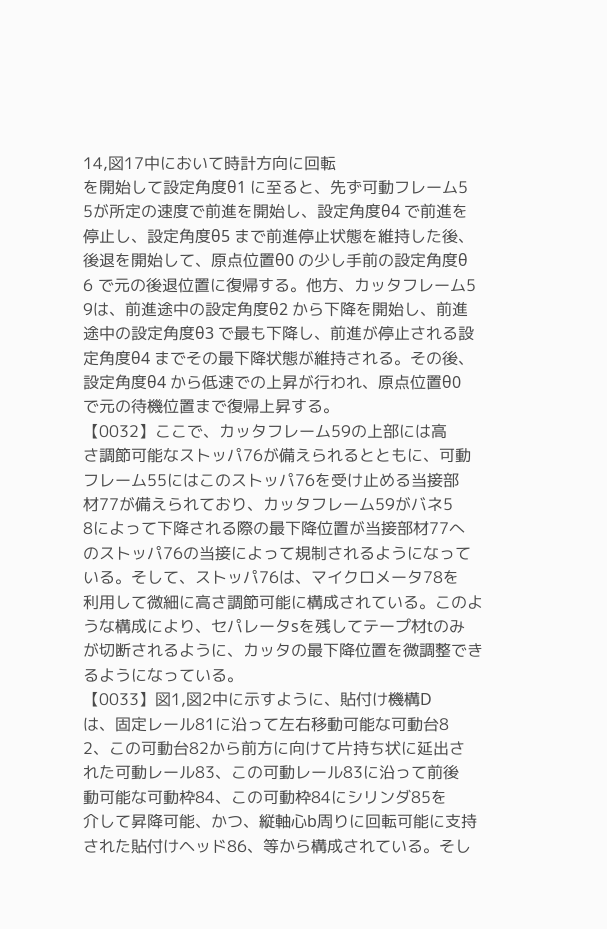14,図17中において時計方向に回転
を開始して設定角度θ1 に至ると、先ず可動フレーム5
5が所定の速度で前進を開始し、設定角度θ4 で前進を
停止し、設定角度θ5 まで前進停止状態を維持した後、
後退を開始して、原点位置θ0 の少し手前の設定角度θ
6 で元の後退位置に復帰する。他方、カッタフレーム5
9は、前進途中の設定角度θ2 から下降を開始し、前進
途中の設定角度θ3 で最も下降し、前進が停止される設
定角度θ4 までその最下降状態が維持される。その後、
設定角度θ4 から低速での上昇が行われ、原点位置θ0
で元の待機位置まで復帰上昇する。
【0032】ここで、カッタフレーム59の上部には高
さ調節可能なストッパ76が備えられるとともに、可動
フレーム55にはこのストッパ76を受け止める当接部
材77が備えられており、カッタフレーム59がバネ5
8によって下降される際の最下降位置が当接部材77へ
のストッパ76の当接によって規制されるようになって
いる。そして、ストッパ76は、マイクロメータ78を
利用して微細に高さ調節可能に構成されている。このよ
うな構成により、セパレータsを残してテープ材tのみ
が切断されるように、カッタの最下降位置を微調整でき
るようになっている。
【0033】図1,図2中に示すように、貼付け機構D
は、固定レール81に沿って左右移動可能な可動台8
2、この可動台82から前方に向けて片持ち状に延出さ
れた可動レール83、この可動レール83に沿って前後
動可能な可動枠84、この可動枠84にシリンダ85を
介して昇降可能、かつ、縦軸心b周りに回転可能に支持
された貼付けヘッド86、等から構成されている。そし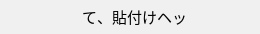て、貼付けヘッ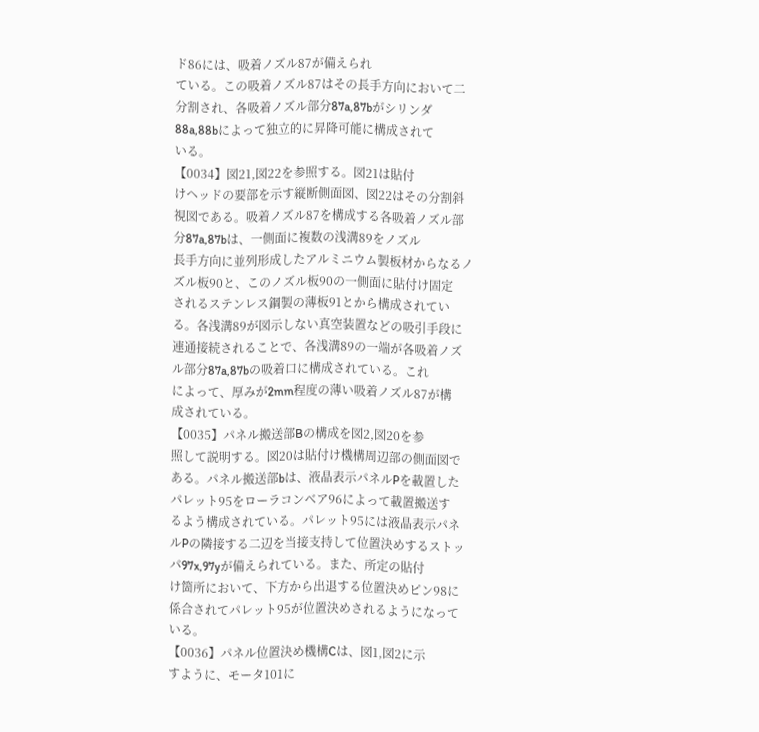ド86には、吸着ノズル87が備えられ
ている。この吸着ノズル87はその長手方向において二
分割され、各吸着ノズル部分87a,87bがシリンダ
88a,88bによって独立的に昇降可能に構成されて
いる。
【0034】図21,図22を参照する。図21は貼付
けヘッドの要部を示す縦断側面図、図22はその分割斜
視図である。吸着ノズル87を構成する各吸着ノズル部
分87a,87bは、一側面に複数の浅溝89をノズル
長手方向に並列形成したアルミニウム製板材からなるノ
ズル板90と、このノズル板90の一側面に貼付け固定
されるステンレス鋼製の薄板91とから構成されてい
る。各浅溝89が図示しない真空装置などの吸引手段に
連通接続されることで、各浅溝89の一端が各吸着ノズ
ル部分87a,87bの吸着口に構成されている。これ
によって、厚みが2mm程度の薄い吸着ノズル87が構
成されている。
【0035】パネル搬送部Bの構成を図2,図20を参
照して説明する。図20は貼付け機構周辺部の側面図で
ある。パネル搬送部bは、液晶表示パネルPを載置した
パレット95をローラコンベア96によって載置搬送す
るよう構成されている。パレット95には液晶表示パネ
ルPの隣接する二辺を当接支持して位置決めするストッ
パ97x,97yが備えられている。また、所定の貼付
け箇所において、下方から出退する位置決めピン98に
係合されてパレット95が位置決めされるようになって
いる。
【0036】パネル位置決め機構Cは、図1,図2に示
すように、モータ101に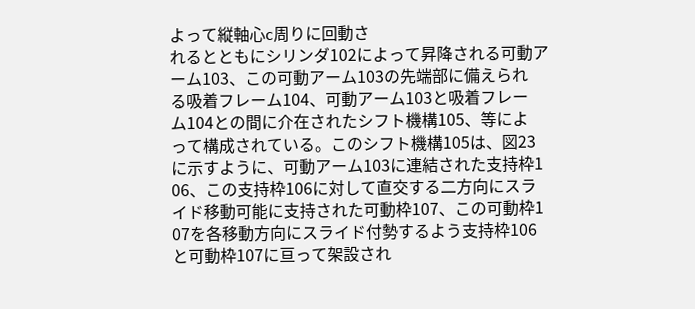よって縦軸心c周りに回動さ
れるとともにシリンダ102によって昇降される可動ア
ーム103、この可動アーム103の先端部に備えられ
る吸着フレーム104、可動アーム103と吸着フレー
ム104との間に介在されたシフト機構105、等によ
って構成されている。このシフト機構105は、図23
に示すように、可動アーム103に連結された支持枠1
06、この支持枠106に対して直交する二方向にスラ
イド移動可能に支持された可動枠107、この可動枠1
07を各移動方向にスライド付勢するよう支持枠106
と可動枠107に亘って架設され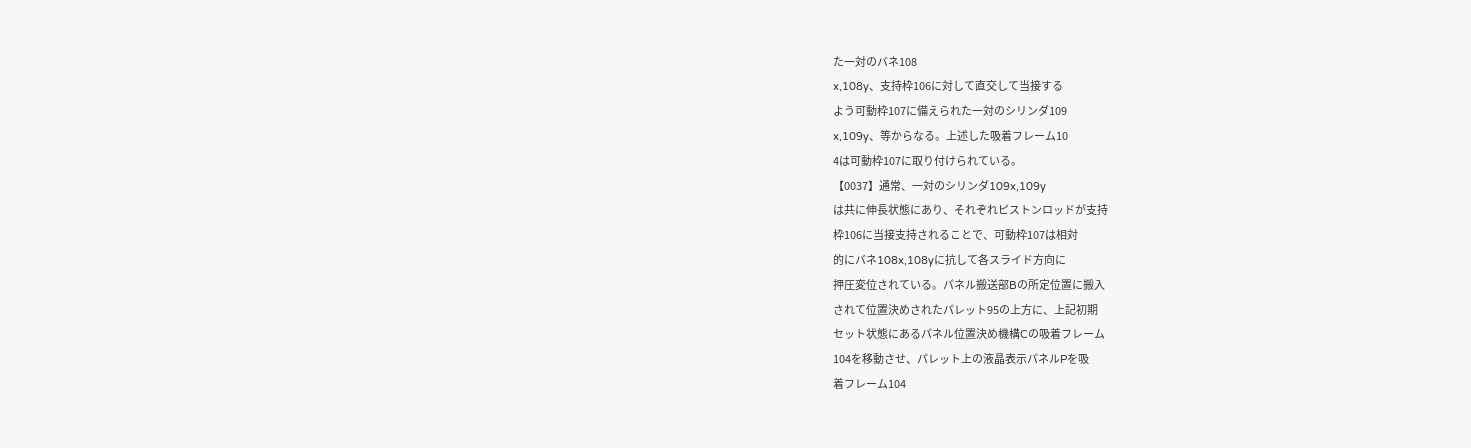た一対のバネ108
x,108y、支持枠106に対して直交して当接する
よう可動枠107に備えられた一対のシリンダ109
x,109y、等からなる。上述した吸着フレーム10
4は可動枠107に取り付けられている。
【0037】通常、一対のシリンダ109x,109y
は共に伸長状態にあり、それぞれピストンロッドが支持
枠106に当接支持されることで、可動枠107は相対
的にバネ108x,108yに抗して各スライド方向に
押圧変位されている。パネル搬送部Bの所定位置に搬入
されて位置決めされたパレット95の上方に、上記初期
セット状態にあるパネル位置決め機構Cの吸着フレーム
104を移動させ、パレット上の液晶表示パネルPを吸
着フレーム104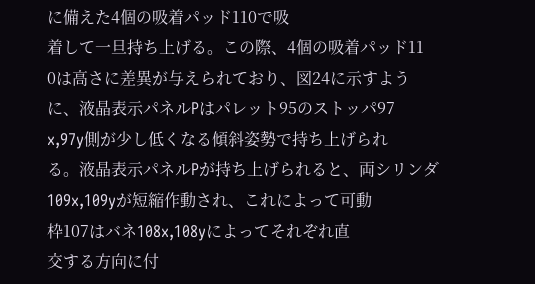に備えた4個の吸着パッド110で吸
着して一旦持ち上げる。この際、4個の吸着パッド11
0は高さに差異が与えられており、図24に示すよう
に、液晶表示パネルPはパレット95のストッパ97
x,97y側が少し低くなる傾斜姿勢で持ち上げられ
る。液晶表示パネルPが持ち上げられると、両シリンダ
109x,109yが短縮作動され、これによって可動
枠107はバネ108x,108yによってそれぞれ直
交する方向に付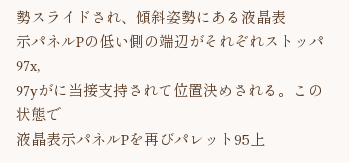勢スライドされ、傾斜姿勢にある液晶表
示パネルPの低い側の端辺がそれぞれストッパ97x,
97yがに当接支持されて位置決めされる。この状態で
液晶表示パネルPを再びパレット95上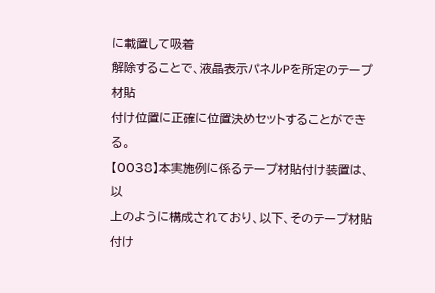に載置して吸着
解除することで、液晶表示パネルPを所定のテープ材貼
付け位置に正確に位置決めセットすることができる。
【0038】本実施例に係るテープ材貼付け装置は、以
上のように構成されており、以下、そのテープ材貼付け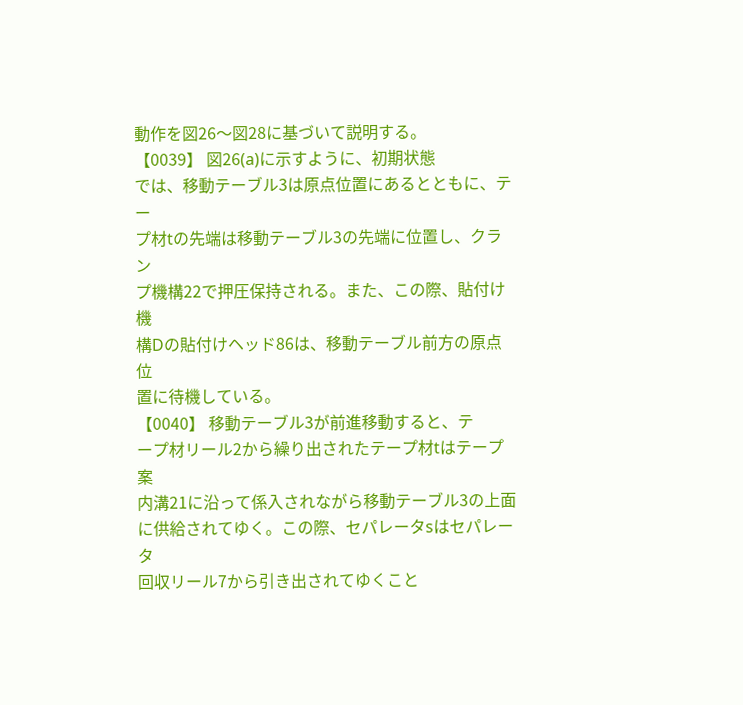動作を図26〜図28に基づいて説明する。
【0039】 図26(a)に示すように、初期状態
では、移動テーブル3は原点位置にあるとともに、テー
プ材tの先端は移動テーブル3の先端に位置し、クラン
プ機構22で押圧保持される。また、この際、貼付け機
構Dの貼付けヘッド86は、移動テーブル前方の原点位
置に待機している。
【0040】 移動テーブル3が前進移動すると、テ
ープ材リール2から繰り出されたテープ材tはテープ案
内溝21に沿って係入されながら移動テーブル3の上面
に供給されてゆく。この際、セパレータsはセパレータ
回収リール7から引き出されてゆくこと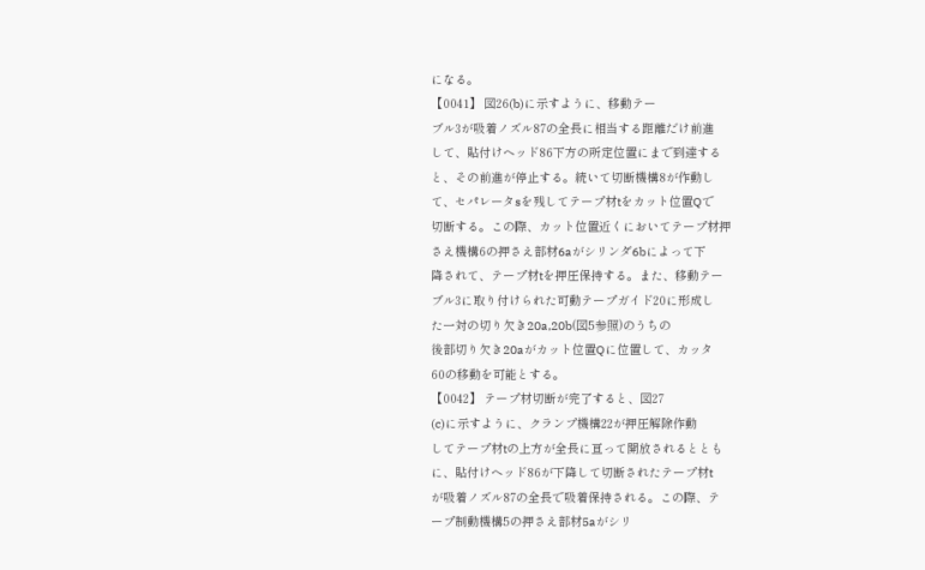になる。
【0041】 図26(b)に示すように、移動テー
ブル3が吸着ノズル87の全長に相当する距離だけ前進
して、貼付けヘッド86下方の所定位置にまで到達する
と、その前進が停止する。続いて切断機構8が作動し
て、セパレータsを残してテープ材tをカット位置Qで
切断する。この際、カット位置近くにおいてテープ材押
さえ機構6の押さえ部材6aがシリンダ6bによって下
降されて、テープ材tを押圧保持する。また、移動テー
ブル3に取り付けられた可動テープガイド20に形成し
た一対の切り欠き20a,20b(図5参照)のうちの
後部切り欠き20aがカット位置Qに位置して、カッタ
60の移動を可能とする。
【0042】 テープ材切断が完了すると、図27
(c)に示すように、クランプ機構22が押圧解除作動
してテープ材tの上方が全長に亘って開放されるととも
に、貼付けヘッド86が下降して切断されたテープ材t
が吸着ノズル87の全長で吸着保持される。この際、テ
ープ制動機構5の押さえ部材5aがシリ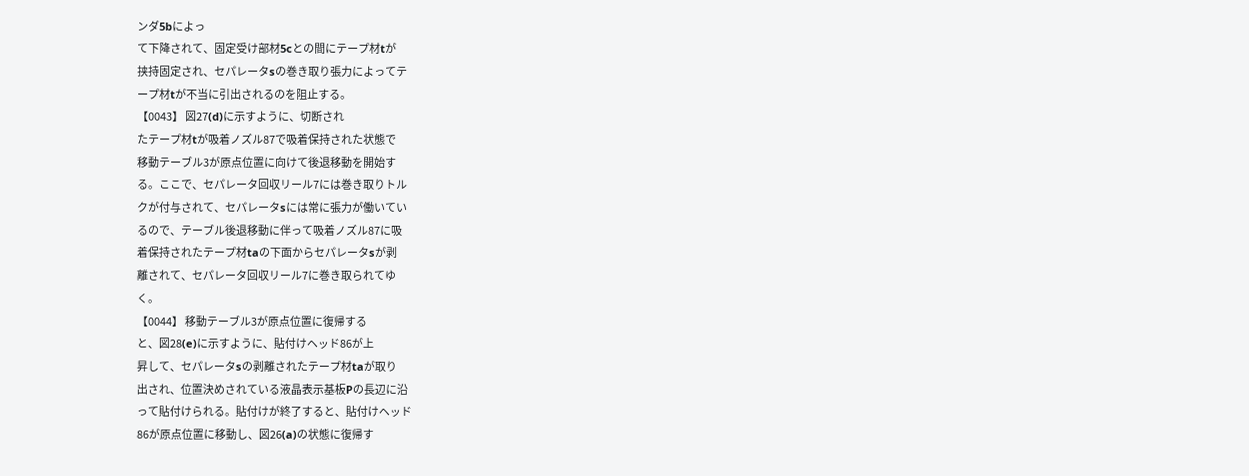ンダ5bによっ
て下降されて、固定受け部材5cとの間にテープ材tが
挟持固定され、セパレータsの巻き取り張力によってテ
ープ材tが不当に引出されるのを阻止する。
【0043】 図27(d)に示すように、切断され
たテープ材tが吸着ノズル87で吸着保持された状態で
移動テーブル3が原点位置に向けて後退移動を開始す
る。ここで、セパレータ回収リール7には巻き取りトル
クが付与されて、セパレータsには常に張力が働いてい
るので、テーブル後退移動に伴って吸着ノズル87に吸
着保持されたテープ材taの下面からセパレータsが剥
離されて、セパレータ回収リール7に巻き取られてゆ
く。
【0044】 移動テーブル3が原点位置に復帰する
と、図28(e)に示すように、貼付けヘッド86が上
昇して、セパレータsの剥離されたテープ材taが取り
出され、位置決めされている液晶表示基板Pの長辺に沿
って貼付けられる。貼付けが終了すると、貼付けヘッド
86が原点位置に移動し、図26(a)の状態に復帰す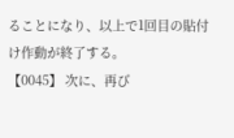ることになり、以上で1回目の貼付け作動が終了する。
【0045】 次に、再び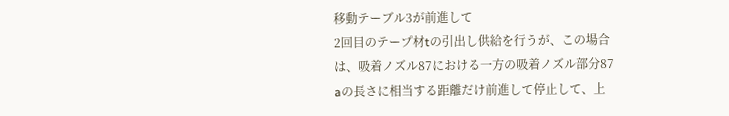移動テーブル3が前進して
2回目のテープ材tの引出し供給を行うが、この場合
は、吸着ノズル87における一方の吸着ノズル部分87
aの長さに相当する距離だけ前進して停止して、上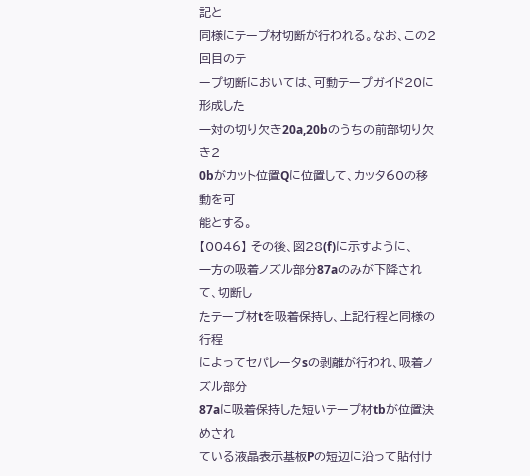記と
同様にテープ材切断が行われる。なお、この2回目のテ
ープ切断においては、可動テープガイド20に形成した
一対の切り欠き20a,20bのうちの前部切り欠き2
0bがカット位置Qに位置して、カッタ60の移動を可
能とする。
【0046】 その後、図28(f)に示すように、
一方の吸着ノズル部分87aのみが下降されて、切断し
たテープ材tを吸着保持し、上記行程と同様の行程
によってセパレータsの剥離が行われ、吸着ノズル部分
87aに吸着保持した短いテープ材tbが位置決めされ
ている液晶表示基板Pの短辺に沿って貼付け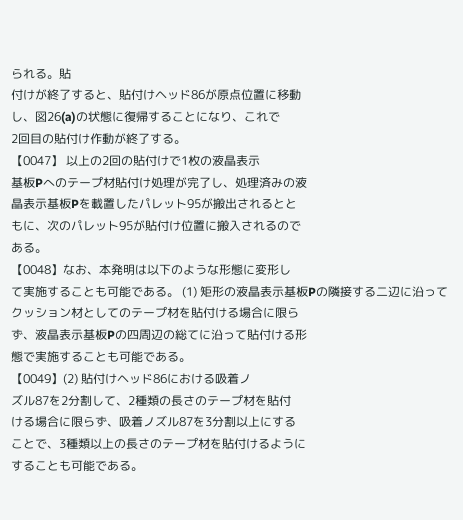られる。貼
付けが終了すると、貼付けヘッド86が原点位置に移動
し、図26(a)の状態に復帰することになり、これで
2回目の貼付け作動が終了する。
【0047】 以上の2回の貼付けで1枚の液晶表示
基板Pへのテープ材貼付け処理が完了し、処理済みの液
晶表示基板Pを載置したパレット95が搬出されるとと
もに、次のパレット95が貼付け位置に搬入されるので
ある。
【0048】なお、本発明は以下のような形態に変形し
て実施することも可能である。 (1) 矩形の液晶表示基板Pの隣接する二辺に沿って
クッション材としてのテープ材を貼付ける場合に限ら
ず、液晶表示基板Pの四周辺の総てに沿って貼付ける形
態で実施することも可能である。
【0049】(2) 貼付けヘッド86における吸着ノ
ズル87を2分割して、2種類の長さのテープ材を貼付
ける場合に限らず、吸着ノズル87を3分割以上にする
ことで、3種類以上の長さのテープ材を貼付けるように
することも可能である。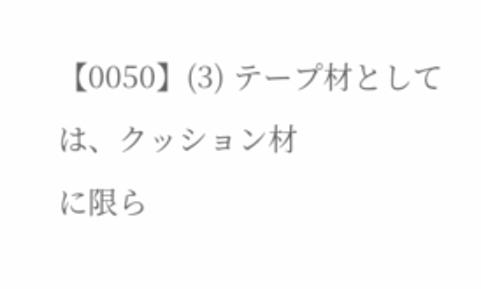【0050】(3) テープ材としては、クッション材
に限ら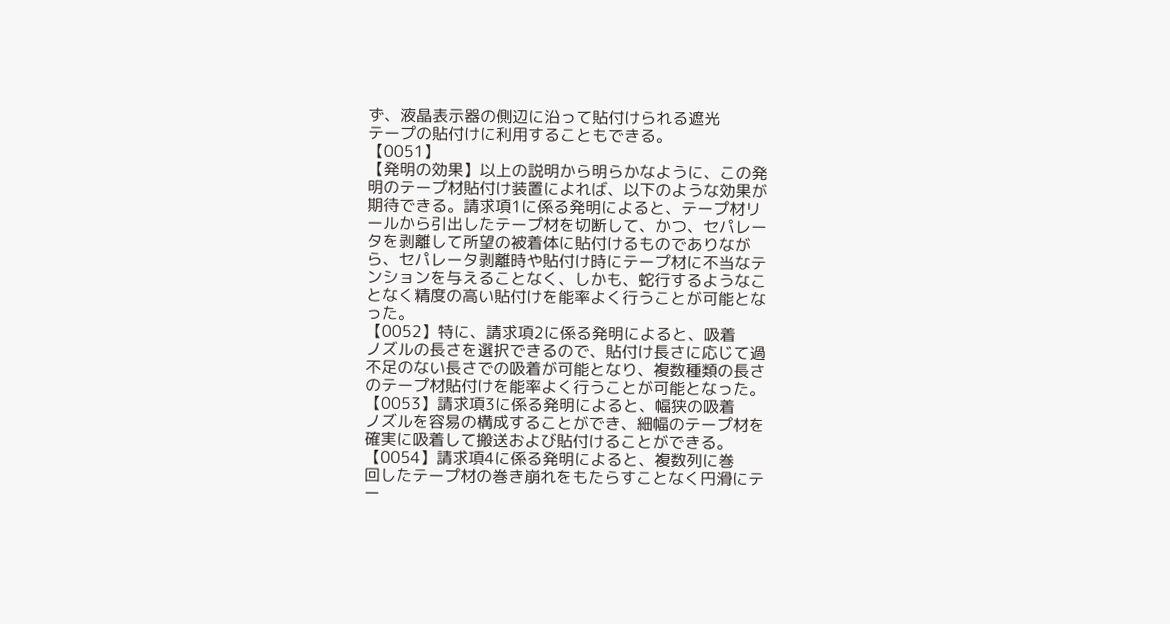ず、液晶表示器の側辺に沿って貼付けられる遮光
テープの貼付けに利用することもできる。
【0051】
【発明の効果】以上の説明から明らかなように、この発
明のテープ材貼付け装置によれば、以下のような効果が
期待できる。請求項1に係る発明によると、テープ材リ
ールから引出したテープ材を切断して、かつ、セパレー
タを剥離して所望の被着体に貼付けるものでありなが
ら、セパレータ剥離時や貼付け時にテープ材に不当なテ
ンションを与えることなく、しかも、蛇行するようなこ
となく精度の高い貼付けを能率よく行うことが可能とな
った。
【0052】特に、請求項2に係る発明によると、吸着
ノズルの長さを選択できるので、貼付け長さに応じて過
不足のない長さでの吸着が可能となり、複数種類の長さ
のテープ材貼付けを能率よく行うことが可能となった。
【0053】請求項3に係る発明によると、幅狭の吸着
ノズルを容易の構成することができ、細幅のテープ材を
確実に吸着して搬送および貼付けることができる。
【0054】請求項4に係る発明によると、複数列に巻
回したテープ材の巻き崩れをもたらすことなく円滑にテ
ー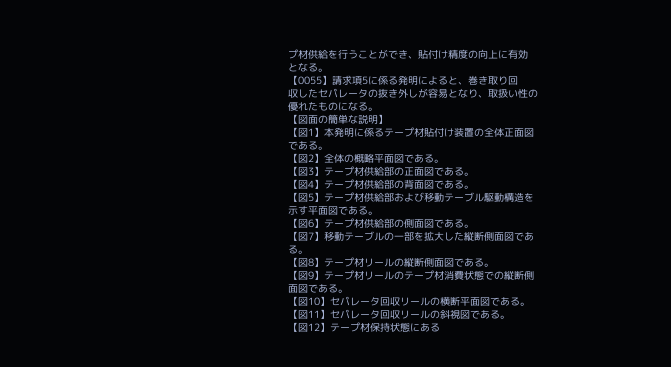プ材供給を行うことができ、貼付け精度の向上に有効
となる。
【0055】請求項5に係る発明によると、巻き取り回
収したセパレータの抜き外しが容易となり、取扱い性の
優れたものになる。
【図面の簡単な説明】
【図1】本発明に係るテープ材貼付け装置の全体正面図
である。
【図2】全体の概略平面図である。
【図3】テープ材供給部の正面図である。
【図4】テープ材供給部の背面図である。
【図5】テープ材供給部および移動テーブル駆動構造を
示す平面図である。
【図6】テープ材供給部の側面図である。
【図7】移動テーブルの一部を拡大した縦断側面図であ
る。
【図8】テープ材リールの縦断側面図である。
【図9】テープ材リールのテープ材消費状態での縦断側
面図である。
【図10】セパレータ回収リールの横断平面図である。
【図11】セパレータ回収リールの斜視図である。
【図12】テープ材保持状態にある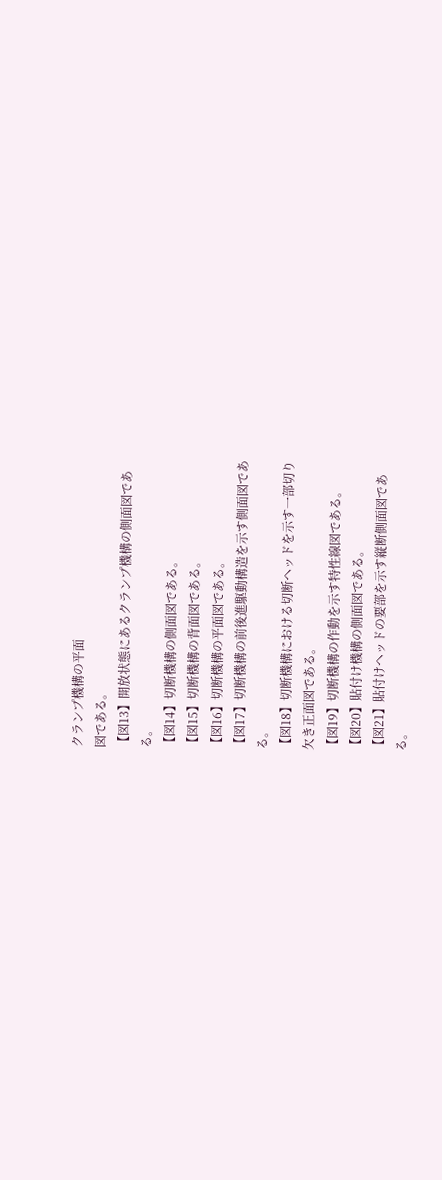クランプ機構の平面
図である。
【図13】開放状態にあるクランプ機構の側面図であ
る。
【図14】切断機構の側面図である。
【図15】切断機構の背面図である。
【図16】切断機構の平面図である。
【図17】切断機構の前後進駆動構造を示す側面図であ
る。
【図18】切断機構における切断ヘッドを示す一部切り
欠き正面図である。
【図19】切断機構の作動を示す特性線図である。
【図20】貼付け機構の側面図である。
【図21】貼付けヘッドの要部を示す縦断側面図であ
る。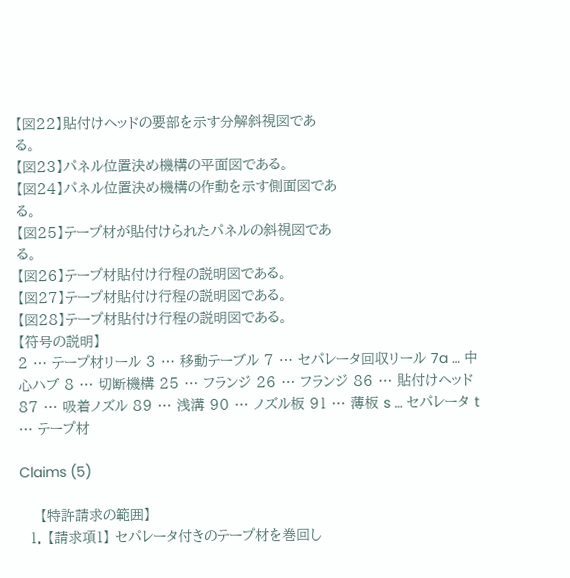【図22】貼付けヘッドの要部を示す分解斜視図であ
る。
【図23】パネル位置決め機構の平面図である。
【図24】パネル位置決め機構の作動を示す側面図であ
る。
【図25】テープ材が貼付けられたパネルの斜視図であ
る。
【図26】テープ材貼付け行程の説明図である。
【図27】テープ材貼付け行程の説明図である。
【図28】テープ材貼付け行程の説明図である。
【符号の説明】
2 … テープ材リール 3 … 移動テーブル 7 … セパレータ回収リール 7a … 中心ハブ 8 … 切断機構 25 … フランジ 26 … フランジ 86 … 貼付けヘッド 87 … 吸着ノズル 89 … 浅溝 90 … ノズル板 91 … 薄板 s … セパレータ t … テープ材

Claims (5)

    【特許請求の範囲】
  1. 【請求項1】 セパレータ付きのテープ材を巻回し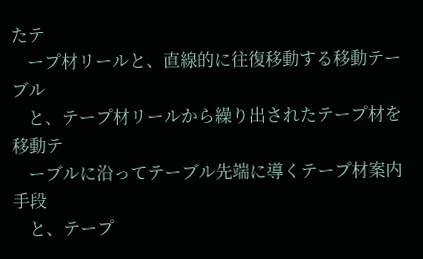たテ
    ープ材リールと、直線的に往復移動する移動テーブル
    と、テープ材リールから繰り出されたテープ材を移動テ
    ーブルに沿ってテーブル先端に導くテープ材案内手段
    と、テープ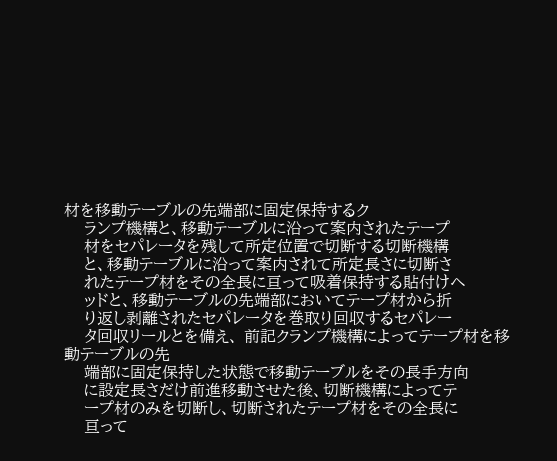材を移動テーブルの先端部に固定保持するク
    ランプ機構と、移動テーブルに沿って案内されたテープ
    材をセパレータを残して所定位置で切断する切断機構
    と、移動テーブルに沿って案内されて所定長さに切断さ
    れたテープ材をその全長に亘って吸着保持する貼付けヘ
    ッドと、移動テーブルの先端部においてテープ材から折
    り返し剥離されたセパレータを巻取り回収するセパレー
    タ回収リールとを備え、 前記クランプ機構によってテープ材を移動テーブルの先
    端部に固定保持した状態で移動テーブルをその長手方向
    に設定長さだけ前進移動させた後、切断機構によってテ
    ープ材のみを切断し、切断されたテープ材をその全長に
    亘って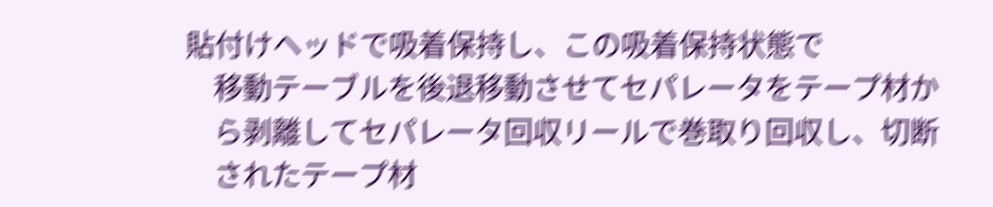貼付けヘッドで吸着保持し、この吸着保持状態で
    移動テーブルを後退移動させてセパレータをテープ材か
    ら剥離してセパレータ回収リールで巻取り回収し、切断
    されたテープ材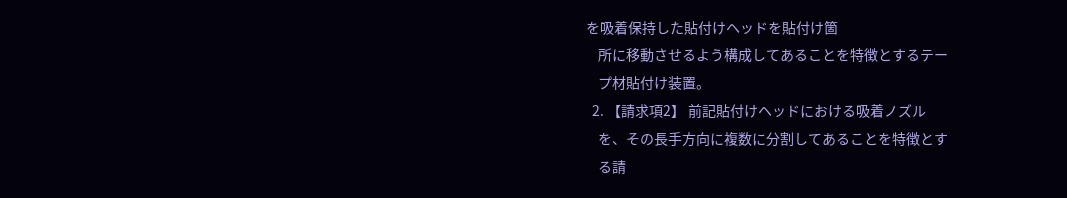を吸着保持した貼付けヘッドを貼付け箇
    所に移動させるよう構成してあることを特徴とするテー
    プ材貼付け装置。
  2. 【請求項2】 前記貼付けヘッドにおける吸着ノズル
    を、その長手方向に複数に分割してあることを特徴とす
    る請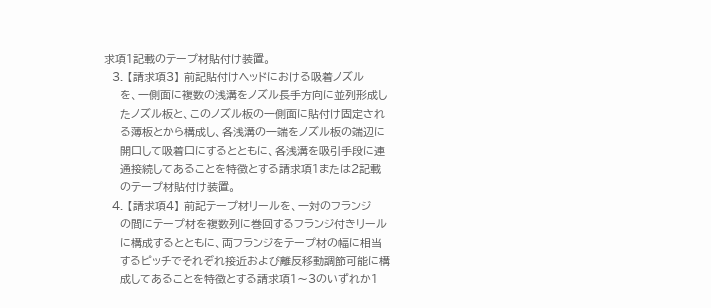求項1記載のテープ材貼付け装置。
  3. 【請求項3】 前記貼付けヘッドにおける吸着ノズル
    を、一側面に複数の浅溝をノズル長手方向に並列形成し
    たノズル板と、このノズル板の一側面に貼付け固定され
    る薄板とから構成し、各浅溝の一端をノズル板の端辺に
    開口して吸着口にするとともに、各浅溝を吸引手段に連
    通接続してあることを特徴とする請求項1または2記載
    のテープ材貼付け装置。
  4. 【請求項4】 前記テープ材リールを、一対のフランジ
    の間にテープ材を複数列に巻回するフランジ付きリール
    に構成するとともに、両フランジをテープ材の幅に相当
    するピッチでそれぞれ接近および離反移動調節可能に構
    成してあることを特徴とする請求項1〜3のいずれか1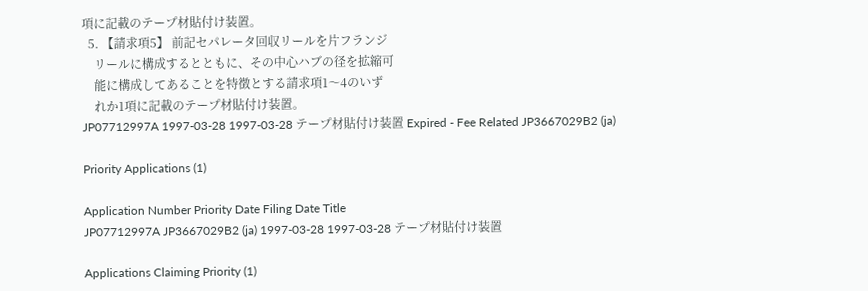項に記載のテープ材貼付け装置。
  5. 【請求項5】 前記セパレータ回収リールを片フランジ
    リールに構成するとともに、その中心ハブの径を拡縮可
    能に構成してあることを特徴とする請求項1〜4のいず
    れか1項に記載のテープ材貼付け装置。
JP07712997A 1997-03-28 1997-03-28 テープ材貼付け装置 Expired - Fee Related JP3667029B2 (ja)

Priority Applications (1)

Application Number Priority Date Filing Date Title
JP07712997A JP3667029B2 (ja) 1997-03-28 1997-03-28 テープ材貼付け装置

Applications Claiming Priority (1)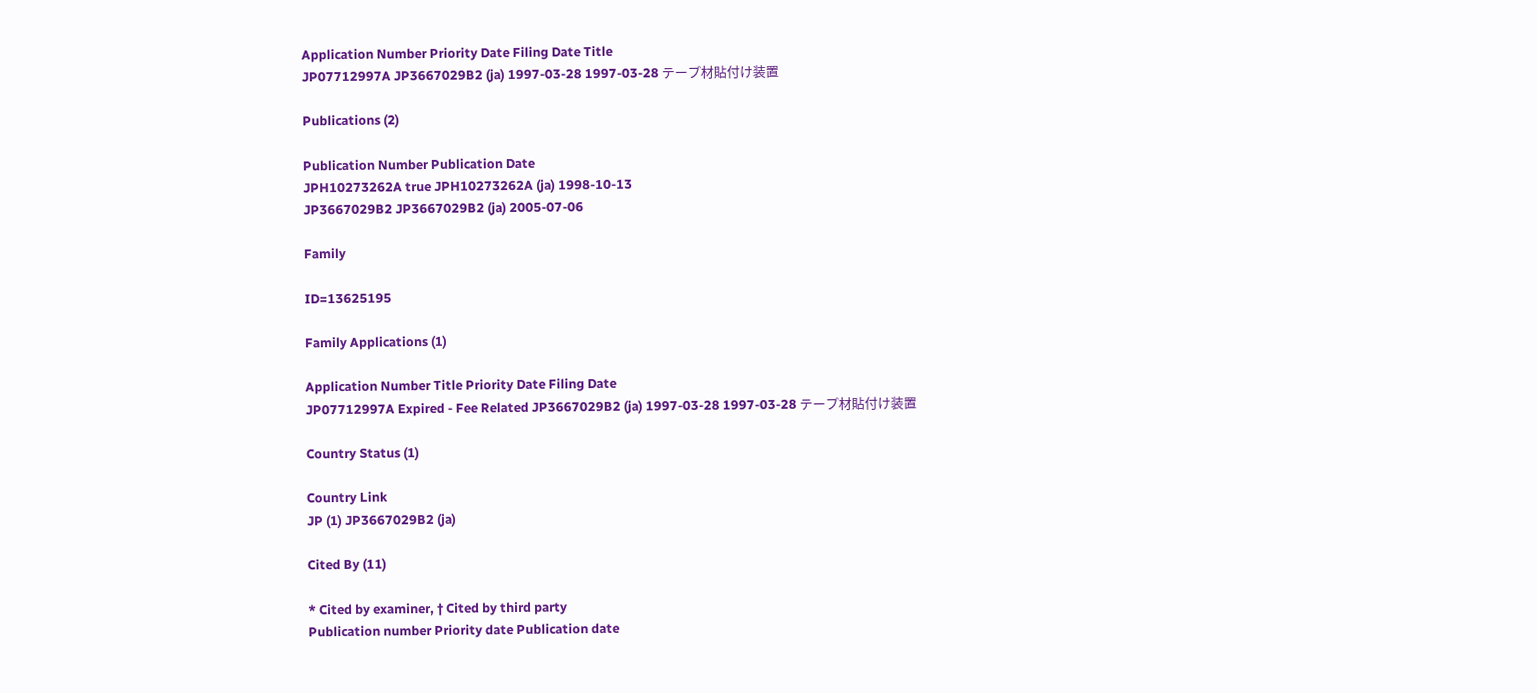Application Number Priority Date Filing Date Title
JP07712997A JP3667029B2 (ja) 1997-03-28 1997-03-28 テープ材貼付け装置

Publications (2)

Publication Number Publication Date
JPH10273262A true JPH10273262A (ja) 1998-10-13
JP3667029B2 JP3667029B2 (ja) 2005-07-06

Family

ID=13625195

Family Applications (1)

Application Number Title Priority Date Filing Date
JP07712997A Expired - Fee Related JP3667029B2 (ja) 1997-03-28 1997-03-28 テープ材貼付け装置

Country Status (1)

Country Link
JP (1) JP3667029B2 (ja)

Cited By (11)

* Cited by examiner, † Cited by third party
Publication number Priority date Publication date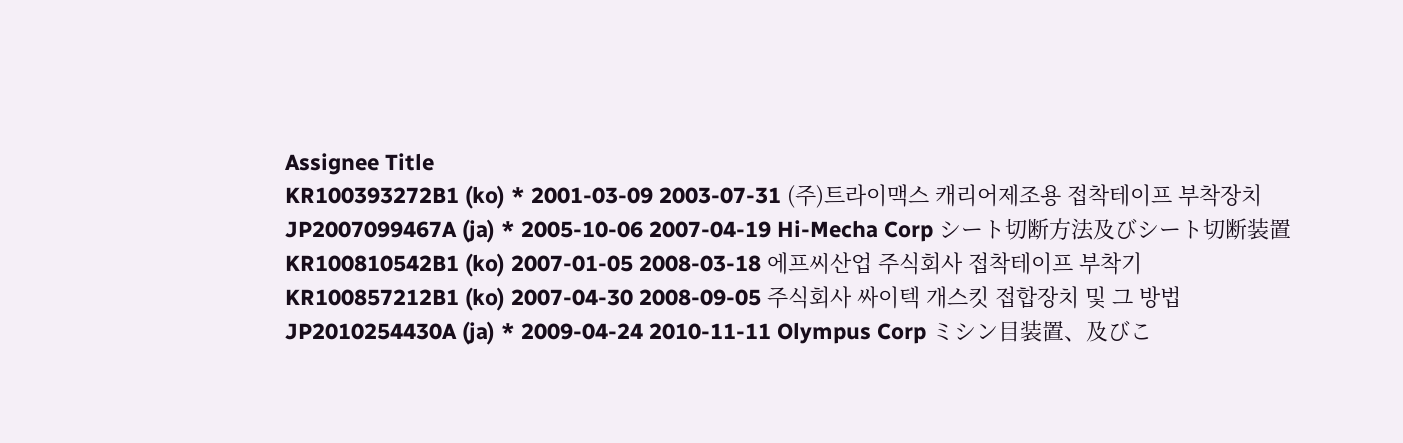Assignee Title
KR100393272B1 (ko) * 2001-03-09 2003-07-31 (주)트라이맥스 캐리어제조용 접착테이프 부착장치
JP2007099467A (ja) * 2005-10-06 2007-04-19 Hi-Mecha Corp シート切断方法及びシート切断装置
KR100810542B1 (ko) 2007-01-05 2008-03-18 에프씨산업 주식회사 접착테이프 부착기
KR100857212B1 (ko) 2007-04-30 2008-09-05 주식회사 싸이텍 개스킷 접합장치 및 그 방법
JP2010254430A (ja) * 2009-04-24 2010-11-11 Olympus Corp ミシン目装置、及びこ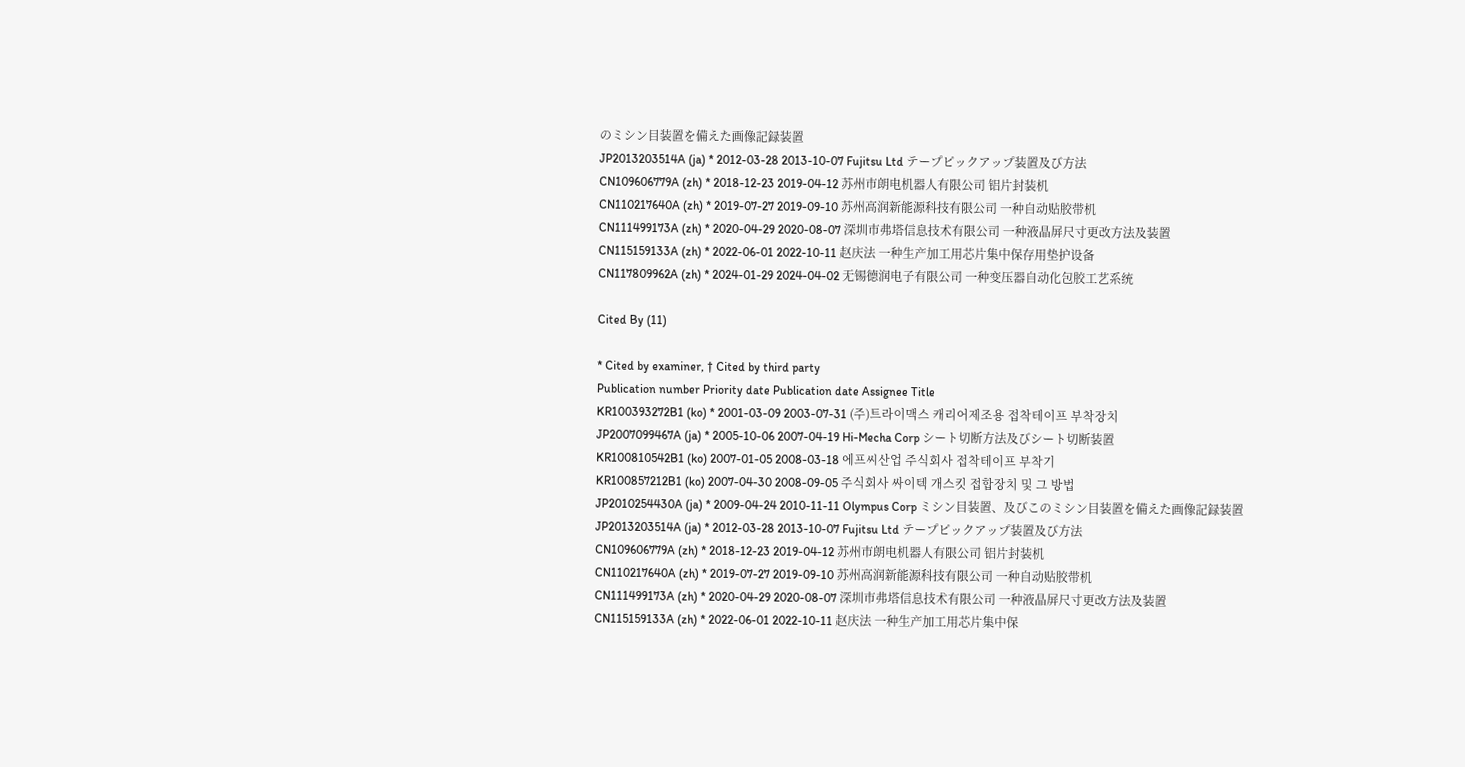のミシン目装置を備えた画像記録装置
JP2013203514A (ja) * 2012-03-28 2013-10-07 Fujitsu Ltd テープピックアップ装置及び方法
CN109606779A (zh) * 2018-12-23 2019-04-12 苏州市朗电机器人有限公司 铝片封装机
CN110217640A (zh) * 2019-07-27 2019-09-10 苏州高润新能源科技有限公司 一种自动贴胶带机
CN111499173A (zh) * 2020-04-29 2020-08-07 深圳市弗塔信息技术有限公司 一种液晶屏尺寸更改方法及装置
CN115159133A (zh) * 2022-06-01 2022-10-11 赵庆法 一种生产加工用芯片集中保存用垫护设备
CN117809962A (zh) * 2024-01-29 2024-04-02 无锡德润电子有限公司 一种变压器自动化包胶工艺系统

Cited By (11)

* Cited by examiner, † Cited by third party
Publication number Priority date Publication date Assignee Title
KR100393272B1 (ko) * 2001-03-09 2003-07-31 (주)트라이맥스 캐리어제조용 접착테이프 부착장치
JP2007099467A (ja) * 2005-10-06 2007-04-19 Hi-Mecha Corp シート切断方法及びシート切断装置
KR100810542B1 (ko) 2007-01-05 2008-03-18 에프씨산업 주식회사 접착테이프 부착기
KR100857212B1 (ko) 2007-04-30 2008-09-05 주식회사 싸이텍 개스킷 접합장치 및 그 방법
JP2010254430A (ja) * 2009-04-24 2010-11-11 Olympus Corp ミシン目装置、及びこのミシン目装置を備えた画像記録装置
JP2013203514A (ja) * 2012-03-28 2013-10-07 Fujitsu Ltd テープピックアップ装置及び方法
CN109606779A (zh) * 2018-12-23 2019-04-12 苏州市朗电机器人有限公司 铝片封装机
CN110217640A (zh) * 2019-07-27 2019-09-10 苏州高润新能源科技有限公司 一种自动贴胶带机
CN111499173A (zh) * 2020-04-29 2020-08-07 深圳市弗塔信息技术有限公司 一种液晶屏尺寸更改方法及装置
CN115159133A (zh) * 2022-06-01 2022-10-11 赵庆法 一种生产加工用芯片集中保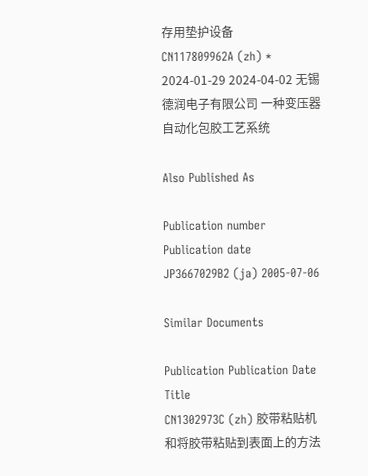存用垫护设备
CN117809962A (zh) * 2024-01-29 2024-04-02 无锡德润电子有限公司 一种变压器自动化包胶工艺系统

Also Published As

Publication number Publication date
JP3667029B2 (ja) 2005-07-06

Similar Documents

Publication Publication Date Title
CN1302973C (zh) 胶带粘贴机和将胶带粘贴到表面上的方法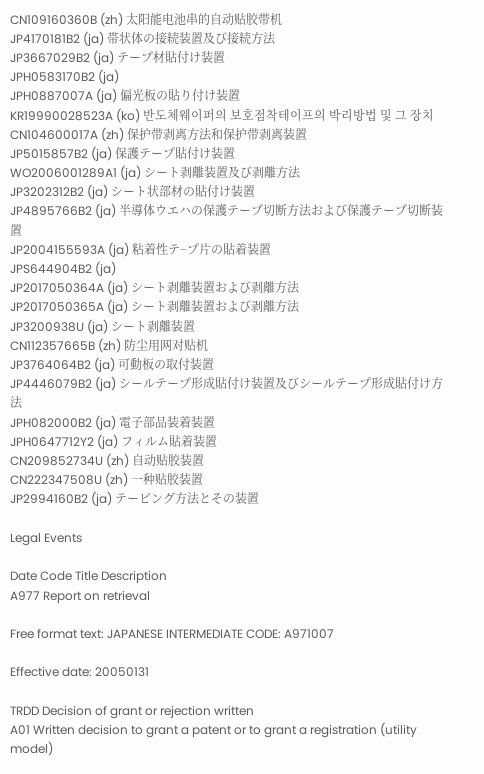CN109160360B (zh) 太阳能电池串的自动贴胶带机
JP4170181B2 (ja) 帯状体の接続装置及び接続方法
JP3667029B2 (ja) テープ材貼付け装置
JPH0583170B2 (ja)
JPH0887007A (ja) 偏光板の貼り付け装置
KR19990028523A (ko) 반도체웨이퍼의 보호점착테이프의 박리방법 및 그 장치
CN104600017A (zh) 保护带剥离方法和保护带剥离装置
JP5015857B2 (ja) 保護テープ貼付け装置
WO2006001289A1 (ja) シート剥離装置及び剥離方法
JP3202312B2 (ja) シート状部材の貼付け装置
JP4895766B2 (ja) 半導体ウエハの保護テープ切断方法および保護テープ切断装置
JP2004155593A (ja) 粘着性テ−プ片の貼着装置
JPS644904B2 (ja)
JP2017050364A (ja) シート剥離装置および剥離方法
JP2017050365A (ja) シート剥離装置および剥離方法
JP3200938U (ja) シート剥離装置
CN112357665B (zh) 防尘用网对贴机
JP3764064B2 (ja) 可動板の取付装置
JP4446079B2 (ja) シールテープ形成貼付け装置及びシールテープ形成貼付け方法
JPH082000B2 (ja) 電子部品装着装置
JPH0647712Y2 (ja) フィルム貼着装置
CN209852734U (zh) 自动贴胶装置
CN222347508U (zh) 一种贴胶装置
JP2994160B2 (ja) テーピング方法とその装置

Legal Events

Date Code Title Description
A977 Report on retrieval

Free format text: JAPANESE INTERMEDIATE CODE: A971007

Effective date: 20050131

TRDD Decision of grant or rejection written
A01 Written decision to grant a patent or to grant a registration (utility model)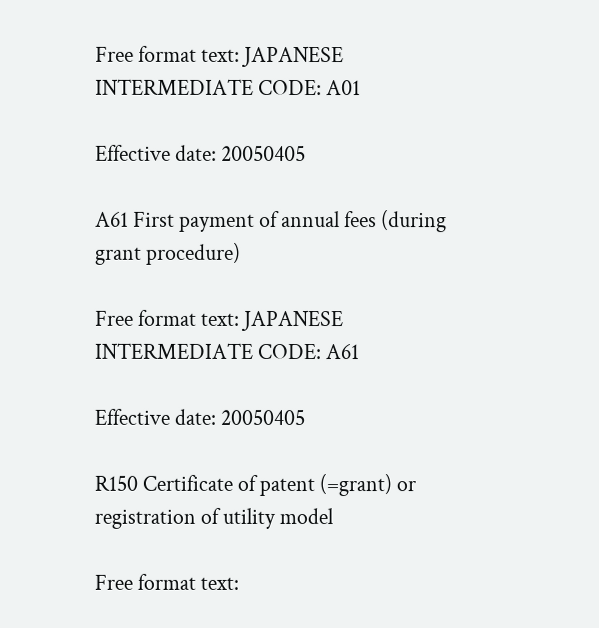Free format text: JAPANESE INTERMEDIATE CODE: A01

Effective date: 20050405

A61 First payment of annual fees (during grant procedure)

Free format text: JAPANESE INTERMEDIATE CODE: A61

Effective date: 20050405

R150 Certificate of patent (=grant) or registration of utility model

Free format text: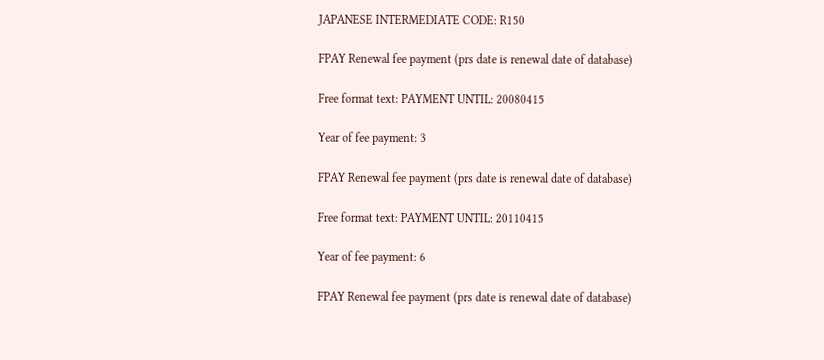JAPANESE INTERMEDIATE CODE: R150

FPAY Renewal fee payment (prs date is renewal date of database)

Free format text: PAYMENT UNTIL: 20080415

Year of fee payment: 3

FPAY Renewal fee payment (prs date is renewal date of database)

Free format text: PAYMENT UNTIL: 20110415

Year of fee payment: 6

FPAY Renewal fee payment (prs date is renewal date of database)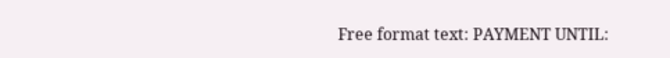Free format text: PAYMENT UNTIL: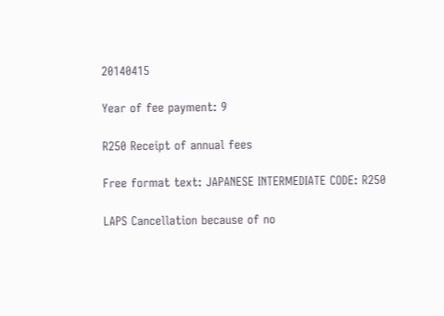20140415

Year of fee payment: 9

R250 Receipt of annual fees

Free format text: JAPANESE INTERMEDIATE CODE: R250

LAPS Cancellation because of no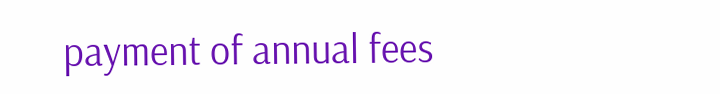payment of annual fees